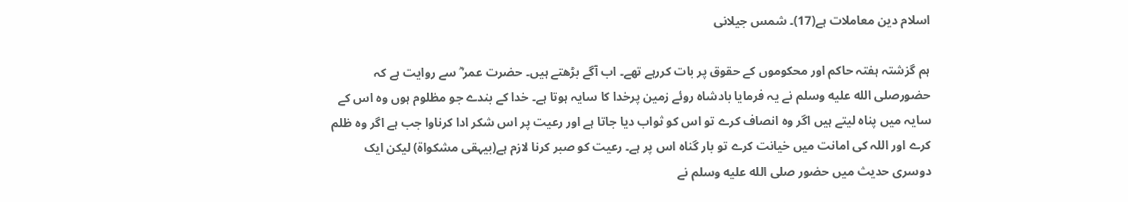اسلام دین معاملات ہے(17)۔ شمس جیلانی

ہم گزشتہ ہفتہ حاکم اور محکوموں کے حقوق پر بات کررہے تھے۔ اب آگے بڑھتے ہیں۔ حضرت عمر ؓ سے روایت ہے کہ حضورصلى الله عليه وسلم نے یہ فرمایا بادشاہ روئے زمین پرخدا کا سایہ ہوتا ہے۔ خدا کے بندے جو مظلوم ہوں وہ اس کے سایہ میں پناہ لیتے ہیں اگر وہ انصاف کرے تو اس کو ثواب دیا جاتا ہے اور رعیت پر اس شکر ادا کرناوا جب ہے اگر وہ ظلم کرے اور اللہ کی امانت میں خیانت کرے تو بار گناہ اس پر ہے۔ رعیت کو صبر کرنا لازم ہے(بیہقی مشکواۃ) لیکن ایک دوسری حدیث میں حضور صلى الله عليه وسلم نے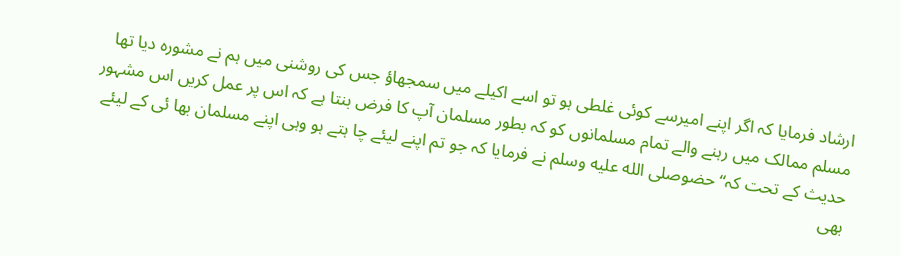ارشاد فرمایا کہ اگر اپنے امیرسے کوئی غلطی ہو تو اسے اکیلے میں سمجھاؤ جس کی روشنی میں ہم نے مشورہ دیا تھا مسلم ممالک میں رہنے والے تمام مسلمانوں کو کہ بطور مسلمان آپ کا فرض بنتا ہے کہ اس پر عمل کریں اس مشہور حدیث کے تحت کہ“ حضوصلى الله عليه وسلم نے فرمایا کہ جو تم اپنے لیئے چا ہتے ہو وہی اپنے مسلمان بھا ئی کے لیئے بھی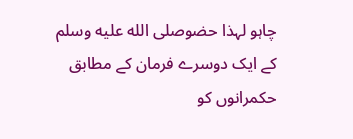چاہو لہذا حضوصلى الله عليه وسلم کے ایک دوسرے فرمان کے مطابق حکمرانوں کو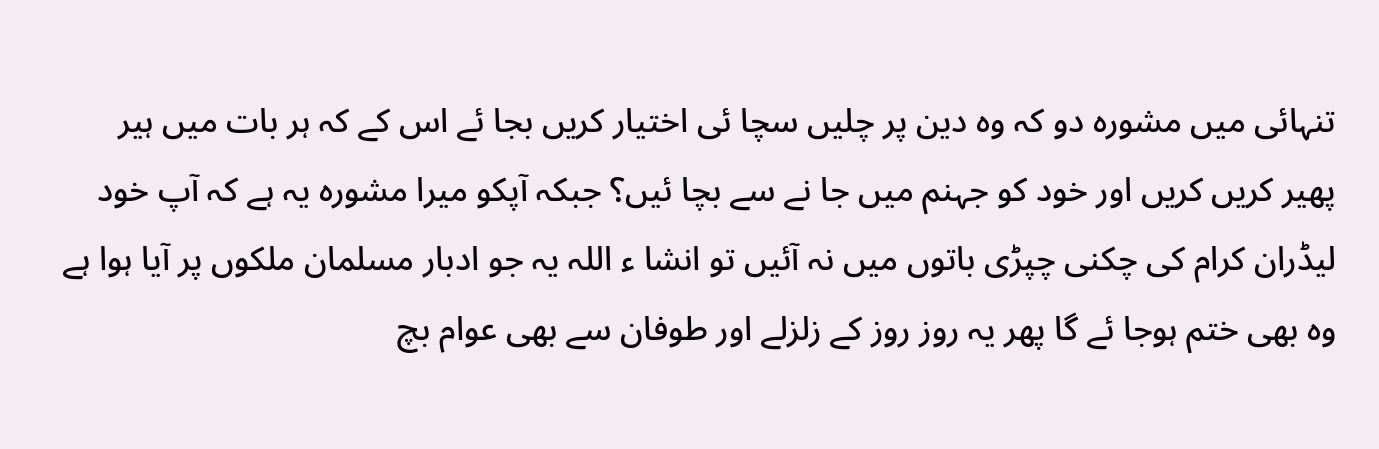تنہائی میں مشورہ دو کہ وہ دین پر چلیں سچا ئی اختیار کریں بجا ئے اس کے کہ ہر بات میں ہیر پھیر کریں کریں اور خود کو جہنم میں جا نے سے بچا ئیں؟ جبکہ آپکو میرا مشورہ یہ ہے کہ آپ خود لیڈران کرام کی چکنی چپڑی باتوں میں نہ آئیں تو انشا ء اللہ یہ جو ادبار مسلمان ملکوں پر آیا ہوا ہے وہ بھی ختم ہوجا ئے گا پھر یہ روز روز کے زلزلے اور طوفان سے بھی عوام بچ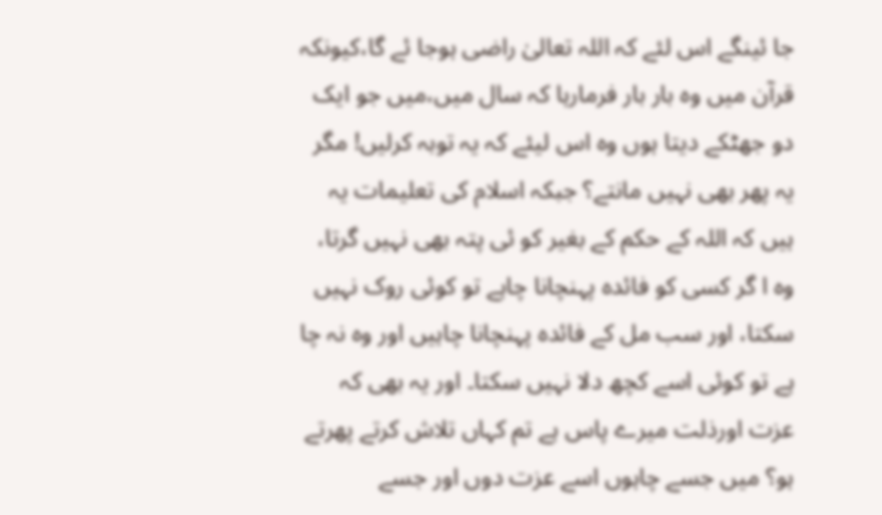جا ئینگے اس لئے کہ اللہ تعالیٰ راضی ہوجا ئے گا،کیونکہ قرآن میں وہ بار بار فرمارہا کہ سال میں،میں جو ایک دو جھٹکے دیتا ہوں وہ اس لیئے کہ یہ توبہ کرلیں! مگر یہ پھر بھی نہیں مانتے؟ جبکہ اسلام کی تعلیمات یہ ہیں کہ اللہ کے حکم کے بغیر کو ئی پتہ بھی نہیں گرتا، وہ ا گر کسی کو فائدہ پہنچانا چاہے تو کوئی روک نہیں سکتا، اور سب مل کے فائدہ پہنچانا چاہیں اور وہ نہ چا ہے تو کوئی اسے کچھ دلا نہیں سکتا۔ اور یہ بھی کہ عزت اورذلت میرے پاس ہے تم کہاں تلاش کرتے پھرتے ہو؟ میں جسے چاہوں اسے عزت دوں اور جسے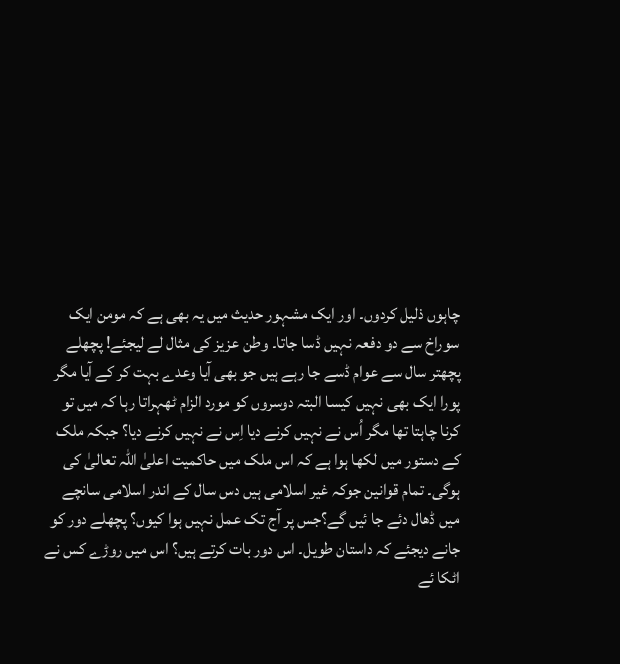چاہوں ذلیل کردوں۔ اور ایک مشہور حدیث میں یہ بھی ہے کہ مومن ایک سوراخ سے دو دفعہ نہیں ڈسا جاتا۔ وطن عزیز کی مثال لے لیجئے! پچھلے پچھتر سال سے عوام ڈسے جا رہے ہیں جو بھی آیا وعدے بہت کر کے آیا مگر پورا ایک بھی نہیں کیسا البتہ دوسروں کو مورد الزام ٹھہراتا رہا کہ میں تو کرنا چاہتا تھا مگر اُس نے نہیں کرنے دیا اِس نے نہیں کرنے دیا؟ جبکہ ملک کے دستور میں لکھا ہوا ہے کہ اس ملک میں حاکمیت اعلیٰ اللہ تعالیٰ کی ہوگی۔ تمام قوانین جوکہ غیر اسلامی ہیں دس سال کے اندر اسلامی سانچے میں ڈھال دئے جا ئیں گے؟جس پر آج تک عمل نہیں ہوا کیوں؟ پچھلے دور کو جانے دیجئے کہ داستان طویل۔ اس دور بات کرتے ہیں؟ اس میں روڑے کس نے اٹکا ئے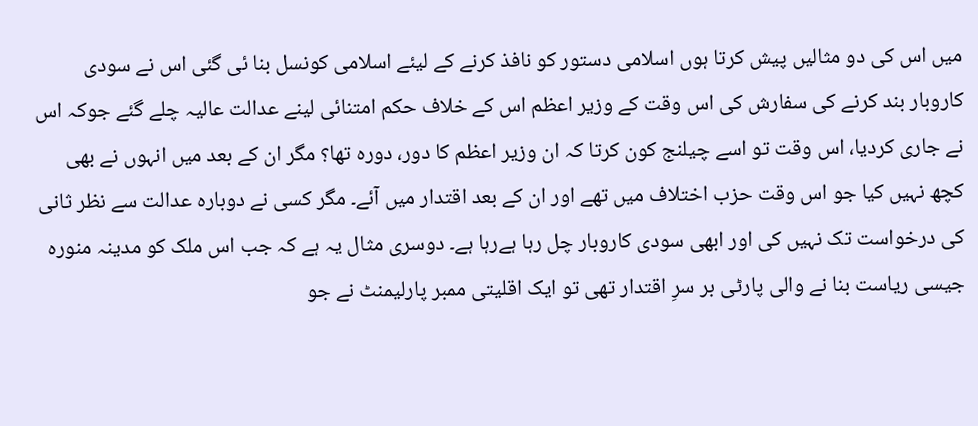میں اس کی دو مثالیں پیش کرتا ہوں اسلامی دستور کو نافذ کرنے کے لیئے اسلامی کونسل بنا ئی گئی اس نے سودی کاروبار بند کرنے کی سفارش کی اس وقت کے وزیر اعظم اس کے خلاف حکم امتنائی لینے عدالت عالیہ چلے گئے جوکہ اس نے جاری کردیا، اس وقت تو اسے چیلنج کون کرتا کہ ان وزیر اعظم کا دور، دورہ تھا؟ مگر ان کے بعد میں انہوں نے بھی کچھ نہیں کیا جو اس وقت حزب اختلاف میں تھے اور ان کے بعد اقتدار میں آئے۔ مگر کسی نے دوبارہ عدالت سے نظر ثانی کی درخواست تک نہیں کی اور ابھی سودی کاروبار چل رہا ہےرہا ہے۔ دوسری مثال یہ ہے کہ جب اس ملک کو مدینہ منورہ جیسی ریاست بنا نے والی پارٹی بر سرِ اقتدار تھی تو ایک اقلیتی ممبر پارلیمنٹ نے جو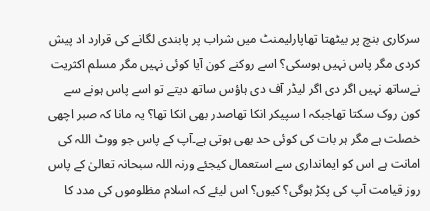سرکاری بنچ پر بیٹھتا تھاپارلیمنٹ میں شراب پر پابندی لگانے کی قرارد اد پیش کردی مگر پاس نہیں ہوسکی؟ اسے روکنے کون آیا کوئی نہیں مگر مسلم اکثریت نےساتھ نہیں اگر دی اگر لیڈر آف دی ہاؤس ساتھ دیتے تو اسے پاس ہونے سے کون روک سکتا تھاجبکہ ا سپیکر انکا تھاصدر بھی انکا تھا؟ یہ مانا کہ صبر اچھی خصلت ہے مگر ہر بات کی کوئی حد بھی ہوتی ہے۔آپ کے پاس جو ووٹ اللہ کی امانت ہے اس کو ایمانداری سے استعمال کیجئے ورنہ اللہ سبحانہ تعالیٰ کے پاس روز قیامت آپ کی پکڑ ہوگی؟ کیوں؟ اس لیئے کہ اسلام مظلوموں کی مدد کا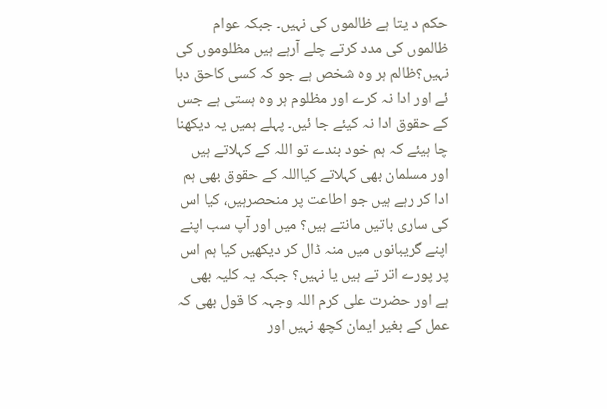حکم د یتا ہے ظالموں کی نہیں۔ جبکہ عوام ظالموں کی مدد کرتے چلے آرہے ہیں مظلوموں کی نہیں؟ظالم ہر وہ شخص ہے جو کہ کسی کاحق دبا ئے اور ادا نہ کرے اور مظلوم ہر وہ ہستی ہے جس کے حقوق ادا نہ کیئے جا ئیں۔ پہلے ہمیں یہ دیکھنا چا ہیئے کہ ہم خود بندے تو اللہ کے کہلاتے ہیں اور مسلمان بھی کہلاتے کیااللہ کے حقوق بھی ہم ادا کر رہے ہیں جو اطاعت پر منحصرہیں، کیا اس کی ساری باتیں مانتے ہیں؟ میں اور آپ سب اپنے اپنے گریبانوں میں منہ ڈال کر دیکھیں کیا ہم اس پر پورے اتر تے ہیں یا نہیں؟ جبکہ یہ کلیہ بھی ہے اور حضرت علی کرم اللہ وجہہ کا قول بھی کہ عمل کے بغیر ایمان کچھ نہیں اور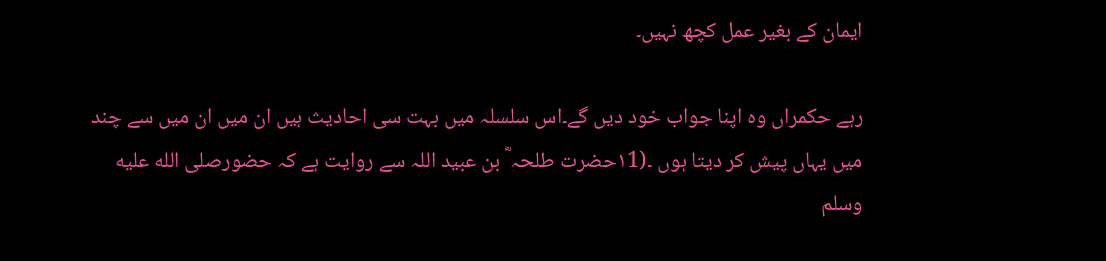ایمان کے بغیر عمل کچھ نہیں۔

رہے حکمراں وہ اپنا جواب خود دیں گے۔اس سلسلہ میں بہت سی احادیث ہیں ان میں ان میں سے چند میں یہاں پیش کر دیتا ہوں ۔(١1حضرت طلحہ ؓ بن عبید اللہ سے روایت ہے کہ حضورصلى الله عليه وسلم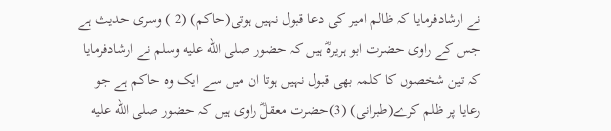نے ارشادفرمایا کہ ظالم امیر کی دعا قبول نہیں ہوتی(حاکم) (2 ) وسری حدیث ہے جس کے راوی حضرت ابو ہریرہؓ ہیں کہ حضور صلى الله عليه وسلم نے ارشادفرمایا کہ تین شخصوں کا کلمہ بھی قبول نہیں ہوتا ان میں سے ایک وہ حاکم ہے جو رعایا پر ظلم کرے(طبرانی) (3)حضرت معقلؓ راوی ہیں کہ حضور صلى الله عليه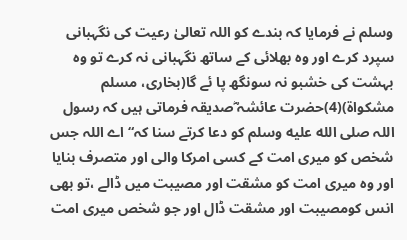وسلم نے فرمایا کہ بندے کو اللہ تعالیٰ رعیت کی نگہبانی سپرد کرے اور وہ بھلائی کے ساتھ نگہبانی نہ کرے تو وہ بہشت کی خشبو نہ سونگھ پا ئے گا(بخاری، مسلم مشکواۃ)(4)حضرت عائشہ ؓصدیقہ فرماتی ہیں کہ رسول اللہ صلى الله عليه وسلم کو دعا کرتے سنا کہ“ اے اللہ جس شخص کو میری امت کے کسی امرکا والی اور متصرف بنایا اور وہ میری امت کو مشقت اور مصیبت میں ڈالے ،تو بھی انس کومصیبت اور مشقت ڈال اور جو شخص میری امت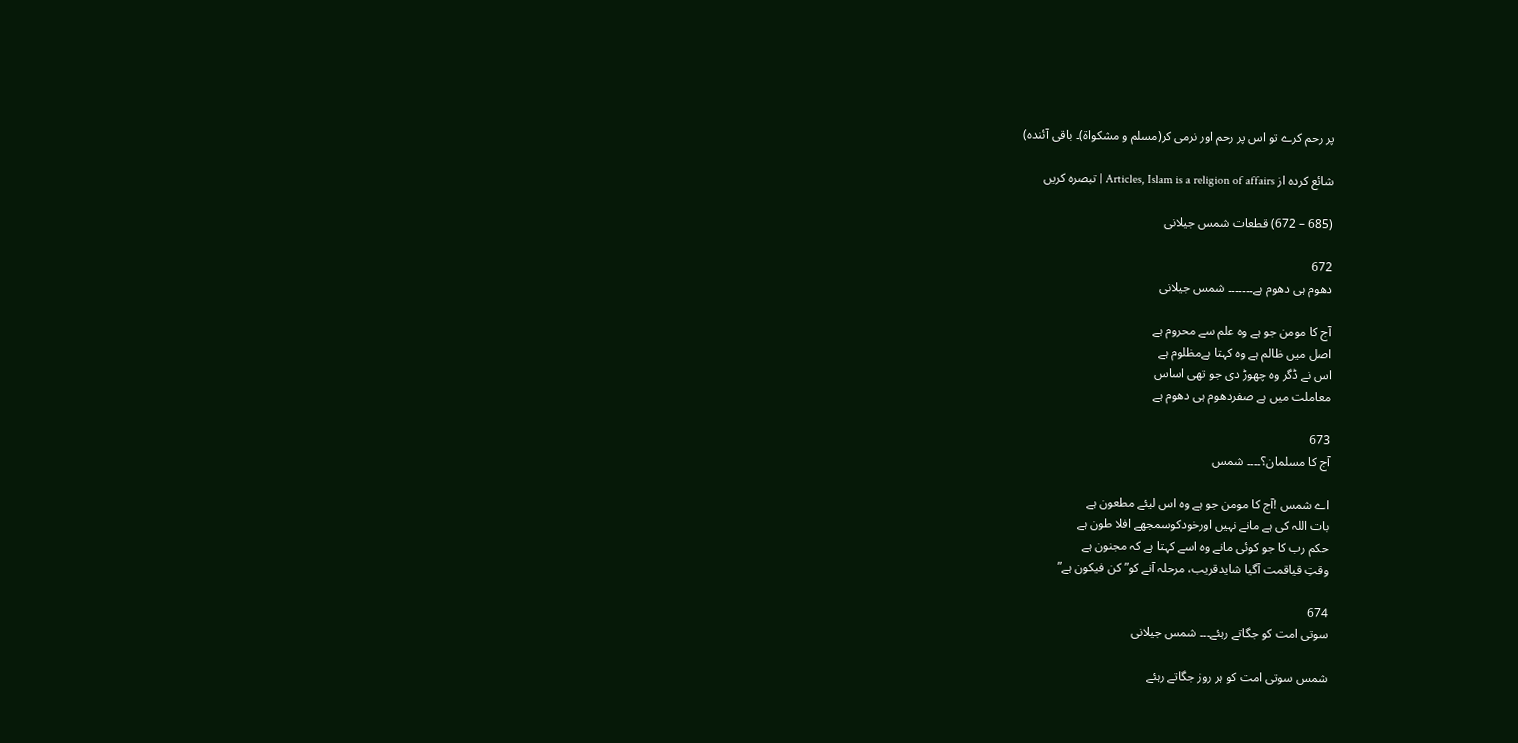پر رحم کرے تو اس پر رحم اور نرمی کر(مسلم و مشکواۃ)۔ باقی آئندہ)

شائع کردہ از Articles, Islam is a religion of affairs | تبصرہ کریں

(685 – 672) قطعات شمس جیلانی

672
دھوم ہی دھوم ہے۔۔۔۔۔۔۔ شمس جیلانی

آج کا مومن جو ہے وہ علم سے محروم ہے
اصل میں ظالم ہے وہ کہتا ہےمظلوم ہے
اس نے ڈگر وہ چھوڑ دی جو تھی اساس
معاملت میں ہے صفردھوم ہی دھوم ہے

673
آج کا مسلمان؟۔۔۔۔ شمس

اے شمس !آج کا مومن جو ہے وہ اس لیئے مطعون ہے
بات اللہ کی ہے مانے نہیں اورخودکوسمجھے افلا طون ہے
حکم رب کا جو کوئی مانے وہ اسے کہتا ہے کہ مجنون ہے
وقتِ قیاقمت آگیا شایدقریب، مرحلہ آنے کو” کن فیکون ہے”

674
سوتی امت کو جگاتے رہئے۔۔۔ شمس جیلانی

شمس سوتی امت کو ہر روز جگاتے رہئے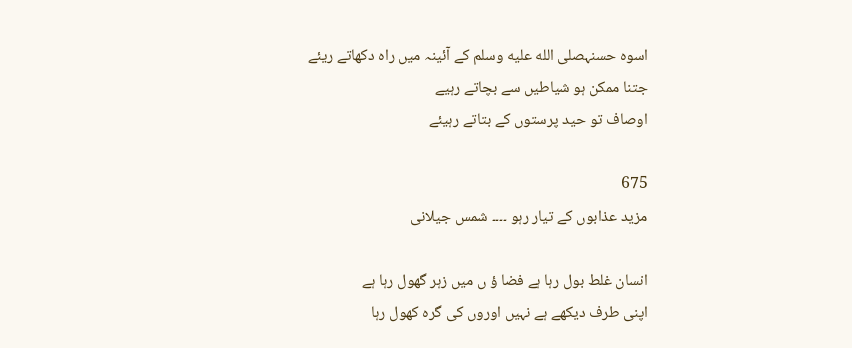اسوہ حسنہصلى الله عليه وسلم کے آئینہ میں راہ دکھاتے ریئے
جتنا ممکن ہو شیاطیں سے بچاتے رہیے
اوصاف تو حید پرستوں کے بتاتے رہیئے

675
مزید عذابوں کے تیار رہو ۔۔۔۔ شمس جیلانی

انسان غلط بول رہا ہے فضا ؤ ں میں زہر گھول رہا ہے
اپنی طرف دیکھے ہے نہیں اوروں کی گرہ کھول رہا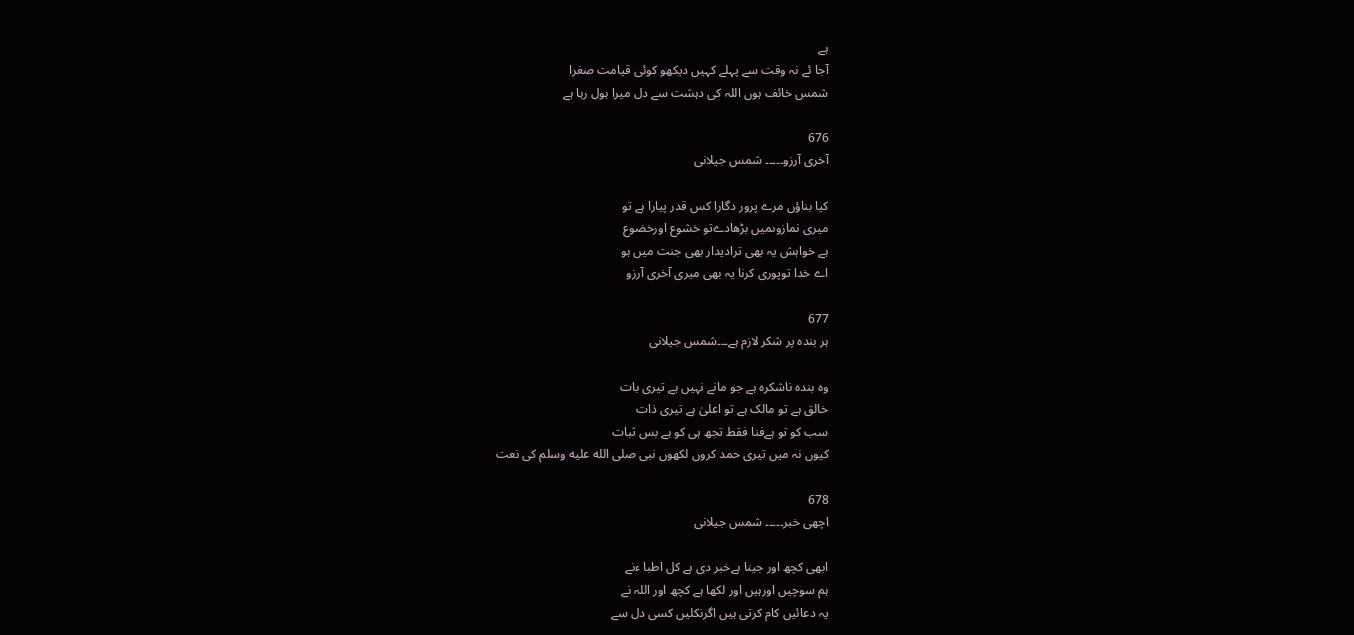ہے
آجا ئے نہ وقت سے پہلے کہیں دیکھو کوئی قیامت صغرا
شمس خائف ہوں اللہ کی دہشت سے دل میرا ہول رہا ہے

676
آخری آرزو۔۔۔۔۔ شمس جیلانی

کیا بناؤں مرے پرور دگارا کس قدر پیارا ہے تو
میری نمازوںمیں بڑھادےتو خشوع اورخضوع
ہے خواہش یہ بھی ترادیدار بھی جنت میں ہو
اے خدا توپوری کرنا یہ بھی میری آخری آرزو

677
ہر بندہ پر شکر لازم ہے۔۔۔شمس جیلانی

وہ بندہ ناشکرہ ہے جو مانے نہیں ہے تیری بات
خالق ہے تو مالک ہے تو اعلیٰ ہے تیری ذات
سب کو تو ہےفنا فقط تجھ ہی کو ہے بس ثبات
کیوں نہ میں تیری حمد کروں لکھوں نبی صلى الله عليه وسلم کی نعت

678
اچھی خبر۔۔۔۔۔ شمس جیلانی

ابھی کچھ اور جینا ہےخبر دی ہے کل اطبا ءنے
ہم سوچیں اورہیں اور لکھا ہے کچھ اور اللہ نے
یہ دعائیں کام کرتی ہیں اگرنکلیں کسی دل سے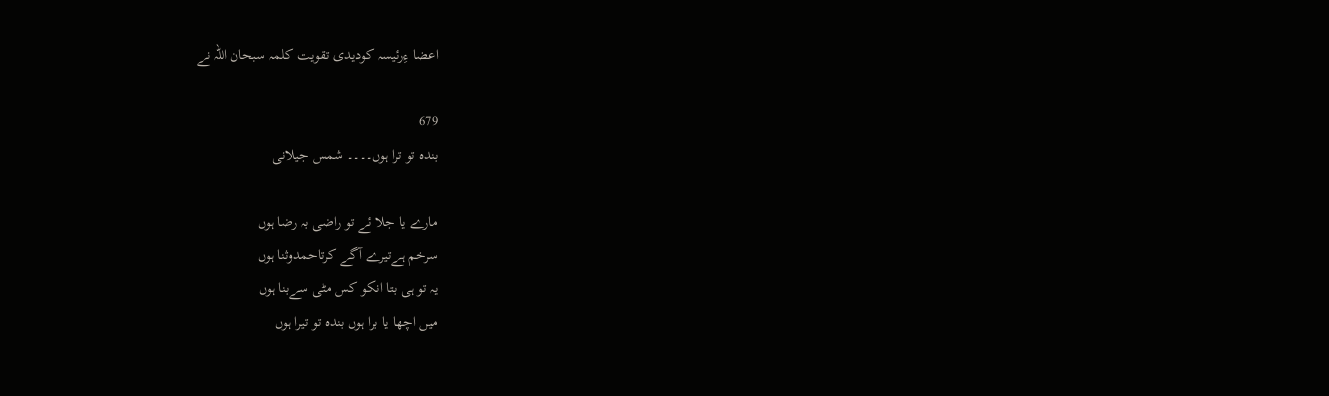اعضا ءِرئیسہ کودیدی تقویت کلمہ سبحان اللہ نے

679
بندہ تو ترا ہوں۔۔۔۔ شمس جیلانی

مارے یا جلا ئے تو راضی بہ رضا ہوں
سرخم ہےتیرے آگے کرتاحمدوثنا ہوں
یہ تو ہی بتا انکو کس مٹی سےبنا ہوں
میں اچھا یا برا ہوں بندہ تو تیرا ہوں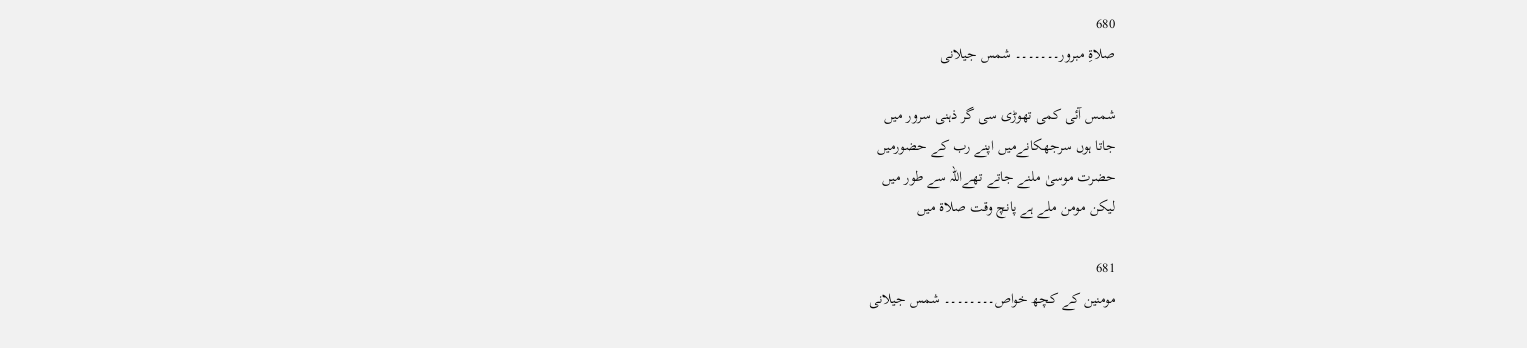680
صلاۃِ مبرور۔۔۔۔۔۔۔ شمس جیلانی

شمس آئی کمی تھوڑی سی گر ذہنی سرور میں
جاتا ہوں سرجھکانےمیں اپنے رب کے حضورمیں
حضرت موسیٰ ملنے جاتے تھےاللہ سے طور میں
لیکن مومن ملے ہے پانچ وقت صلاۃ میں

681
مومنین کے کچھ خواص۔۔۔۔۔۔۔۔ شمس جیلانی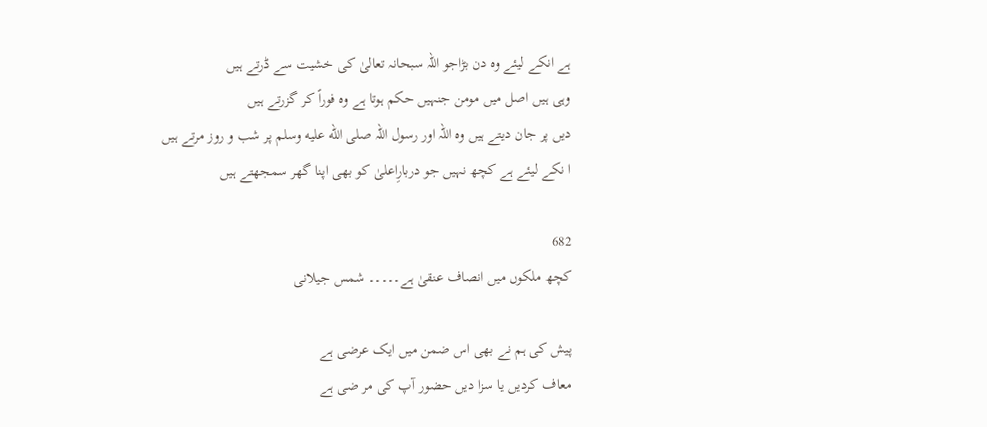ہے انکے لیئے وہ دن بڑاجو اللہ سبحانہ تعالیٰ کی خشیت سے ڈرتے ہیں
وہی ہیں اصل میں مومن جنہیں حکم ہوتا ہے وہ فوراً کر گزرتے ہیں
دیں پر جان دیتے ہیں وہ اللہ اور رسول اللہ صلى الله عليه وسلم پر شب و روز مرتے ہیں
ا نکے لیئے ہے کچھ نہیں جو دربارِاعلیٰ کو بھی اپنا گھر سمجھتے ہیں

682
کچھ ملکوں میں انصاف عنقیٰ ہے۔۔۔۔۔ شمس جیلانی

پیش کی ہم نے بھی اس ضمن میں ایک عرضی ہے
معاف کردیں یا سزا دیں حضور آپ کی مر ضی ہے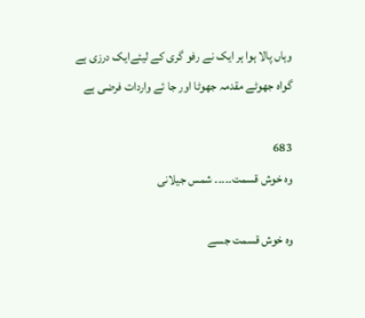وہاں پالا ہوا ہر ایک نے رفو گری کے لیئےایک درزی ہے
گواہ جھوٹے مقدمہ جھوٹا اور جا ئے واردات فرضی ہے

683
وہ خوش قسمت۔۔۔۔۔ شمس جیلانی

وہ خوش قسمت جسے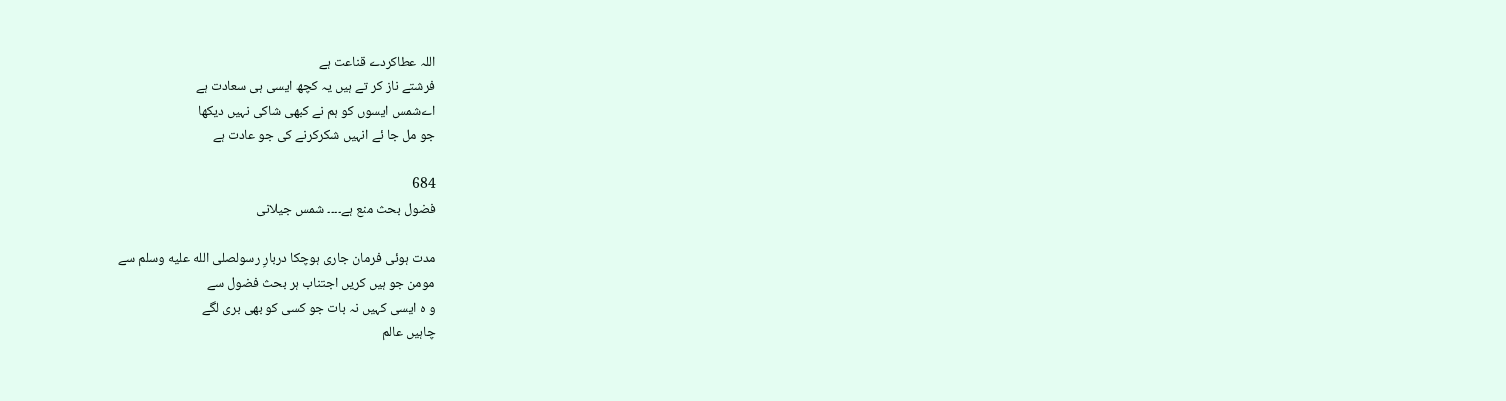اللہ عطاکردے قناعت ہے
فرشتے ناز کر تے ہیں یہ کچھ ایسی ہی سعادت ہے
اےشمس ایسوں کو ہم نے کبھی شاکی نہیں دیکھا
جو مل جا ئے انہیں شکرکرنے کی جو عادت ہے

684
فضول بحث منع ہے۔۔۔۔ شمس جیلانی

مدت ہوئی فرمان جاری ہوچکا دربارِ رسولصلى الله عليه وسلم سے
مومن جو ہیں کریں اجتناب ہر بحث فضول سے
و ہ ایسی کہیں نہ بات جو کسی کو بھی بری لگے
چاہیں عالم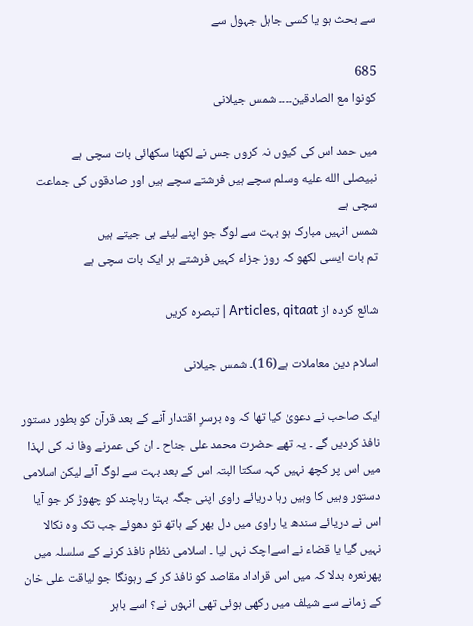سے بحث ہو یا کسی جاہل جہول سے

685
کونوا مع الصادقین۔۔۔۔ شمس جیلانی

میں حمد اس کی کیوں نہ کروں جس نے لکھنا سکھائی بات سچی ہے
نبیصلى الله عليه وسلم سچے ہیں فرشتے سچے ہیں اور صادقوں کی جماعت سچی ہے
شمس انہیں مبارک ہو بہت سے لوگ جو اپنے لیئے ہی جیتے ہیں
تم بات ایسی لکھو کہ روز جزاء کہیں فرشتے ہر ایک بات سچی ہے

شائع کردہ از Articles, qitaat | تبصرہ کریں

اسلام دین معاملات ہے(16)۔ شمس جیلانی

ایک صاحب نے دعویٰ کیا تھا کہ وہ برسرِ اقتدار آنے کے بعد قرآن کو بطور دستور نافذ کردیں گے ۔ یہ تھے حضرت محمد علی جناح ۔ ان کی عمرنے وفا نہ کی لہذا میں اس پر کچھ نہیں کہہ سکتا البتہ اس کے بعد بہت سے لوگ آئے لیکن اسلامی دستور وہیں کا وہیں رہا دریائے راوی اپنی جگہ بہتا رہاچند کو چھوڑ کر جو آیا اس نے دریائے سندھ یا راوی میں دل بھر کے ہاتھ تو دھوئے جب تک وہ نکالا نہیں گیا یا قضاء نے اسےاچک نہں لیا ۔ اسلامی نظام نافذ کرنے کے سلسلہ میں پھرنعرہ بدلا کہ میں اس قراداد مقاصد کو نافذ کر کے رہونگا جو لیاقت علی خان کے زمانے سے شیلف میں رکھی ہوئی تھی انہوں نے؟ اسے باہر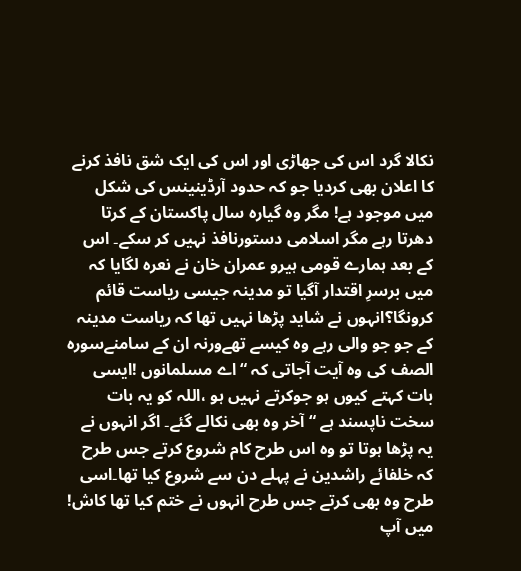نکالا گرد اس کی جھاڑی اور اس کی ایک شق نافذ کرنے کا اعلان بھی کردیا جو کہ حدود آرڈینینس کی شکل میں موجود ہے! مگر وہ گیارہ سال پاکستان کے کرتا دھرتا رہے مگر اسلامی دستورنافذ نہیں کر سکے۔ اس کے بعد ہمارے قومی ہیرو عمران خان نے نعرہ لگایا کہ میں برسرِ اقتدار آگیا تو مدینہ جیسی ریاست قائم کرونگا؟انہوں نے شاید پڑھا نہیں تھا کہ ریاست مدینہ کے جو جو والی رہے وہ کیسے تھےورنہ ان کے سامنےسورہ الصف کی وہ آیت آجاتی کہ “ اے مسلمانوں !ایسی بات کہتے کیوں ہو جوکرتے نہیں ہو ،اللہ کو یہ بات سخت ناپسند ہے “ آخر وہ بھی نکالے گئے۔ اگر انہوں نے یہ پڑھا ہوتا تو وہ اس طرح کام شروع کرتے جس طرح کہ خلفائے راشدین نے پہلے دن سے شروع کیا تھا۔اسی طرح وہ بھی کرتے جس طرح انہوں نے ختم کیا تھا کاش! میں آپ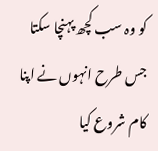کو وہ سب کچھ پہنچا سکتا جس طرح انہوں نے اپنا کام شروع کیا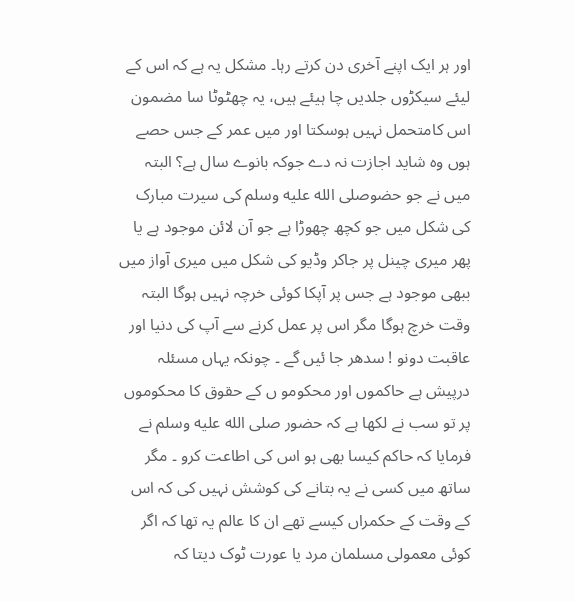اور ہر ایک اپنے آخری دن کرتے رہا۔ مشکل یہ ہے کہ اس کے لیئے سیکڑوں جلدیں چا ہیئے ہیں، یہ چھٹوٹا سا مضمون اس کامتحمل نہیں ہوسکتا اور میں عمر کے جس حصے ہوں وہ شاید اجازت نہ دے جوکہ بانوے سال ہے؟ البتہ میں نے جو حضوصلى الله عليه وسلم کی سیرت مبارک کی شکل میں جو کچھ چھوڑا ہے جو آن لائن موجود ہے یا پھر میری چینل پر جاکر وڈیو کی شکل میں میری آواز میں ببھی موجود ہے جس پر آپکا کوئی خرچہ نہیں ہوگا البتہ وقت خرچ ہوگا مگر اس پر عمل کرنے سے آپ کی دنیا اور عاقبت دونو ! سدھر جا ئیں گے ۔ چونکہ یہاں مسئلہ درپیش ہے حاکموں اور محکومو ں کے حقوق کا محکوموں پر تو سب نے لکھا ہے کہ حضور صلى الله عليه وسلم نے فرمایا کہ حاکم کیسا بھی ہو اس کی اطاعت کرو ۔ مگر ساتھ میں کسی نے یہ بتانے کی کوشش نہیں کی کہ اس کے وقت کے حکمراں کیسے تھے ان کا عالم یہ تھا کہ اگر کوئی معمولی مسلمان مرد یا عورت ٹوک دیتا کہ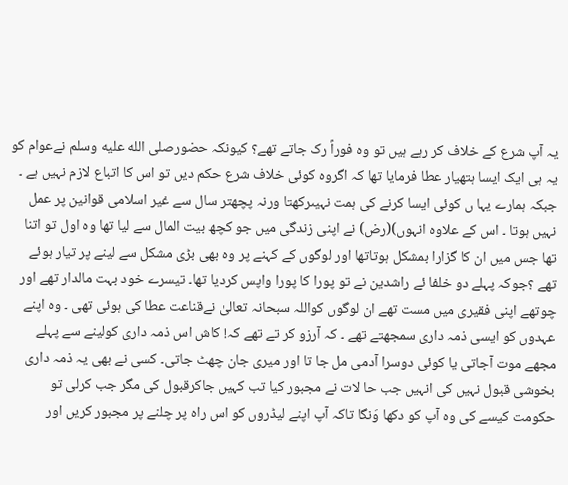یہ آپ شرع کے خلاف کر رہے ہیں تو وہ فوراً رک جاتے تھے؟ کیونکہ حضورصلى الله عليه وسلم نےعوام کو یہ ہی ایک ایسا ہتھیار عطا فرمایا تھا کہ اگروہ کوئی خلاف شرع حکم دیں تو اس کا اتباع لازم نہیں ہے ۔ جبکہ ہمارے یہا ں کوئی ایسا کرنے کی ہمت نہیںرکھتا ورنہ پچھتر سال سے غیر اسلامی قوانین پر عمل نہیں ہوتا ۔ اس کے علاوہ انہوں)(رض) نے اپنی زندگی میں جو کچھ بیت المال سے لیا تھا وہ اول تو اتنا تھا جس میں ان کا گزارا بمشکل ہوتاتھا اور لوگوں کے کہنے پر وہ بھی بڑی مشکل سے لینے پر تیار ہوئے تھے ؟جوکہ پہلے دو خلفا ئے راشدین نے تو پورا کا پورا واپس کردیا تھا۔ تیسرے خود بہت مالدار تھے اور چوتھے اپنی فقیری میں مست تھے ان لوگوں کواللہ سبحانہ تعالیٰ نےقناعت عطا کی ہوئی تھی ۔ وہ اپنے عہدوں کو ایسی ذمہ داری سمجھتے تھے ۔ کہ آرزو کر تے تھے کہ! کاش اس ذمہ داری کولینے سے پہلے مجھے موت آجاتی یا کوئی دوسرا آدمی مل جا تا اور میری جان چھٹ جاتی۔ کسی نے بھی یہ ذمہ داری بخوشی قبول نہیں کی انہیں جب حا لات نے مجبور کیا تب کہیں جاکرقبول کی مگر جب کرلی تو حکومت کیسے کی وہ آپ کو دکھا وَنگا تاکہ آپ اپنے لیڈروں کو اس راہ پر چلنے پر مجبور کریں اور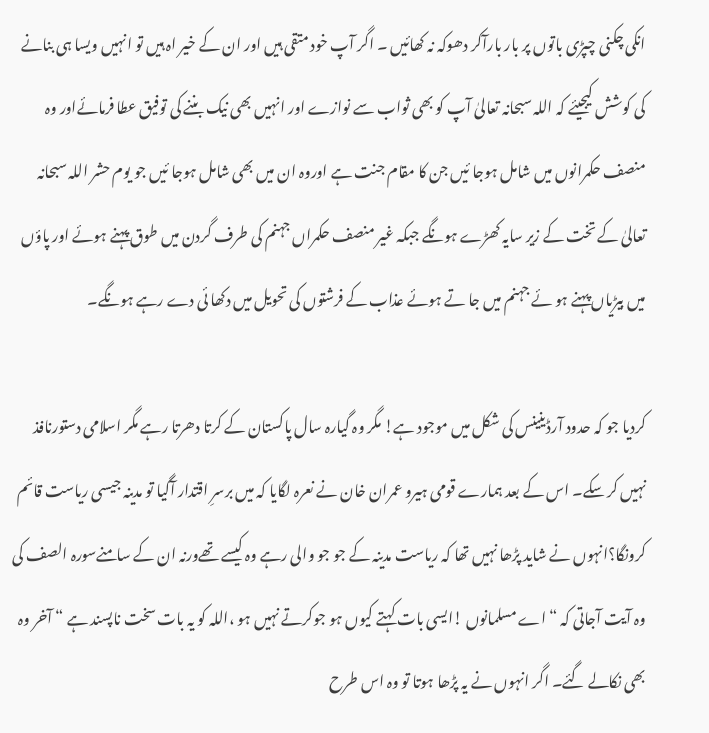انکی چکنی چپڑی باتوں پر بار بارآکر دھوکہ نہ کھائیں ۔ اگر آپ خود متقی ہیں اور ان کے خیر اہ ہیں تو انہیں ویسا ہی بنانے کی کوشش کیجیئے کہ اللہ سبحانہ تعالیٰ آپ کو بھی ثواب سے نوازے اور انہیں بھی نیک بننے کی توفیق عطا فرمائےاور وہ منصف حکمرانوں میں شامل ہوجا ئیں جن کا مقام جنت ہے اوروہ ان میں بھی شامل ہوجا ئیں جو یوم حشر اللہ سبحانہ تعالیٰ کے تخت کے زیر سایہ کھڑے ہونگے جبکہ غیر منصف حکمراں جہنم کی طرف گردن میں طوق پہنے ہوئے اور پاؤں میں بیڑیاں پہنے ہو ئے جہنم میں جا تے ہوئے عذاب کے فرشتوں کی تحویل میں دکھا ئی دے رہے ہونگے۔

کردیا جو کہ حدود آرڈینینس کی شکل میں موجود ہے! مگر وہ گیارہ سال پاکستان کے کرتا دھرتا رہے مگر اسلامی دستورنافذ نہیں کر سکے۔ اس کے بعد ہمارے قومی ہیرو عمران خان نے نعرہ لگایا کہ میں برسرِ اقتدار آگیا تو مدینہ جیسی ریاست قائم کرونگا؟انہوں نے شاید پڑھا نہیں تھا کہ ریاست مدینہ کے جو جو والی رہے وہ کیسے تھےورنہ ان کے سامنےسورہ الصف کی وہ آیت آجاتی کہ “ اے مسلمانوں !ایسی بات کہتے کیوں ہو جوکرتے نہیں ہو ،اللہ کو یہ بات سخت ناپسند ہے “ آخر وہ بھی نکالے گئے۔ اگر انہوں نے یہ پڑھا ہوتا تو وہ اس طرح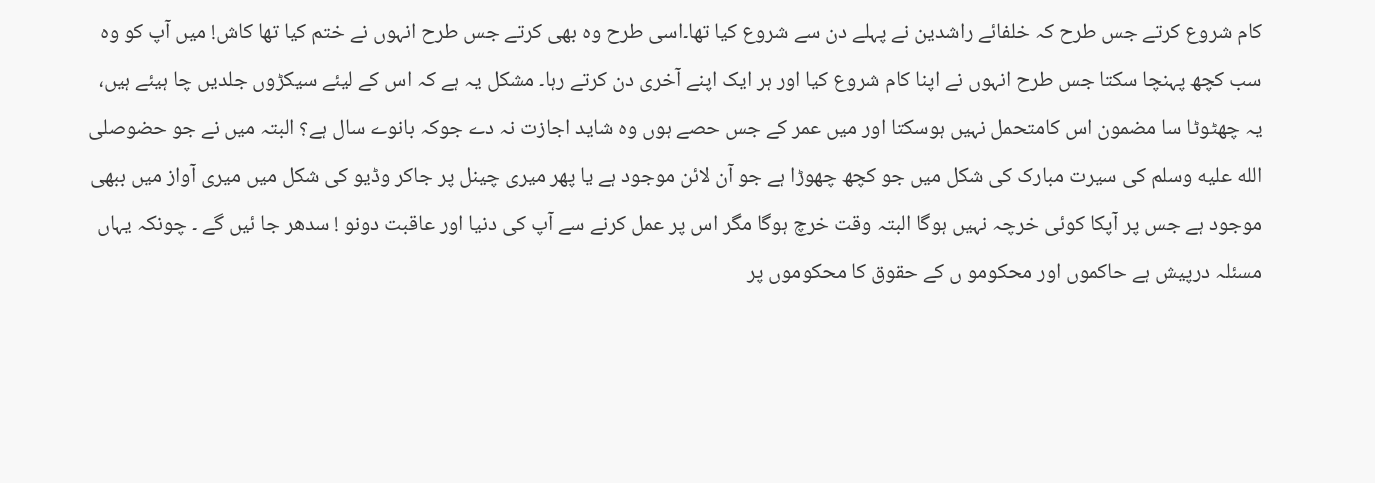کام شروع کرتے جس طرح کہ خلفائے راشدین نے پہلے دن سے شروع کیا تھا۔اسی طرح وہ بھی کرتے جس طرح انہوں نے ختم کیا تھا کاش! میں آپ کو وہ سب کچھ پہنچا سکتا جس طرح انہوں نے اپنا کام شروع کیا اور ہر ایک اپنے آخری دن کرتے رہا۔ مشکل یہ ہے کہ اس کے لیئے سیکڑوں جلدیں چا ہیئے ہیں، یہ چھٹوٹا سا مضمون اس کامتحمل نہیں ہوسکتا اور میں عمر کے جس حصے ہوں وہ شاید اجازت نہ دے جوکہ بانوے سال ہے؟ البتہ میں نے جو حضوصلى الله عليه وسلم کی سیرت مبارک کی شکل میں جو کچھ چھوڑا ہے جو آن لائن موجود ہے یا پھر میری چینل پر جاکر وڈیو کی شکل میں میری آواز میں ببھی موجود ہے جس پر آپکا کوئی خرچہ نہیں ہوگا البتہ وقت خرچ ہوگا مگر اس پر عمل کرنے سے آپ کی دنیا اور عاقبت دونو ! سدھر جا ئیں گے ۔ چونکہ یہاں مسئلہ درپیش ہے حاکموں اور محکومو ں کے حقوق کا محکوموں پر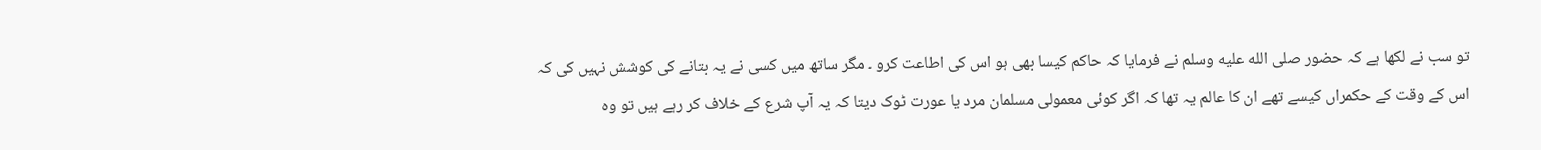تو سب نے لکھا ہے کہ حضور صلى الله عليه وسلم نے فرمایا کہ حاکم کیسا بھی ہو اس کی اطاعت کرو ۔ مگر ساتھ میں کسی نے یہ بتانے کی کوشش نہیں کی کہ اس کے وقت کے حکمراں کیسے تھے ان کا عالم یہ تھا کہ اگر کوئی معمولی مسلمان مرد یا عورت ٹوک دیتا کہ یہ آپ شرع کے خلاف کر رہے ہیں تو وہ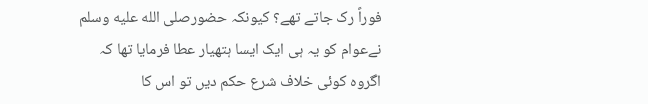فوراً رک جاتے تھے؟ کیونکہ حضورصلى الله عليه وسلم نےعوام کو یہ ہی ایک ایسا ہتھیار عطا فرمایا تھا کہ اگروہ کوئی خلاف شرع حکم دیں تو اس کا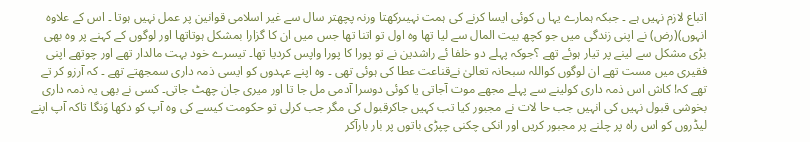اتباع لازم نہیں ہے ۔ جبکہ ہمارے یہا ں کوئی ایسا کرنے کی ہمت نہیںرکھتا ورنہ پچھتر سال سے غیر اسلامی قوانین پر عمل نہیں ہوتا ۔ اس کے علاوہ انہوں)(رض) نے اپنی زندگی میں جو کچھ بیت المال سے لیا تھا وہ اول تو اتنا تھا جس میں ان کا گزارا بمشکل ہوتاتھا اور لوگوں کے کہنے پر وہ بھی بڑی مشکل سے لینے پر تیار ہوئے تھے ؟جوکہ پہلے دو خلفا ئے راشدین نے تو پورا کا پورا واپس کردیا تھا۔ تیسرے خود بہت مالدار تھے اور چوتھے اپنی فقیری میں مست تھے ان لوگوں کواللہ سبحانہ تعالیٰ نےقناعت عطا کی ہوئی تھی ۔ وہ اپنے عہدوں کو ایسی ذمہ داری سمجھتے تھے ۔ کہ آرزو کر تے تھے کہ! کاش اس ذمہ داری کولینے سے پہلے مجھے موت آجاتی یا کوئی دوسرا آدمی مل جا تا اور میری جان چھٹ جاتی۔ کسی نے بھی یہ ذمہ داری بخوشی قبول نہیں کی انہیں جب حا لات نے مجبور کیا تب کہیں جاکرقبول کی مگر جب کرلی تو حکومت کیسے کی وہ آپ کو دکھا وَنگا تاکہ آپ اپنے لیڈروں کو اس راہ پر چلنے پر مجبور کریں اور انکی چکنی چپڑی باتوں پر بار بارآکر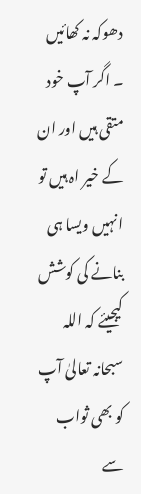دھوکہ نہ کھائیں ۔ اگر آپ خود متقی ہیں اور ان کے خیر اہ ہیں تو انہیں ویسا ہی بنانے کی کوشش کیجیئے کہ اللہ سبحانہ تعالیٰ آپ کو بھی ثواب سے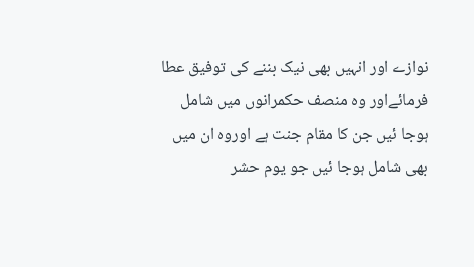نوازے اور انہیں بھی نیک بننے کی توفیق عطا فرمائےاور وہ منصف حکمرانوں میں شامل ہوجا ئیں جن کا مقام جنت ہے اوروہ ان میں بھی شامل ہوجا ئیں جو یوم حشر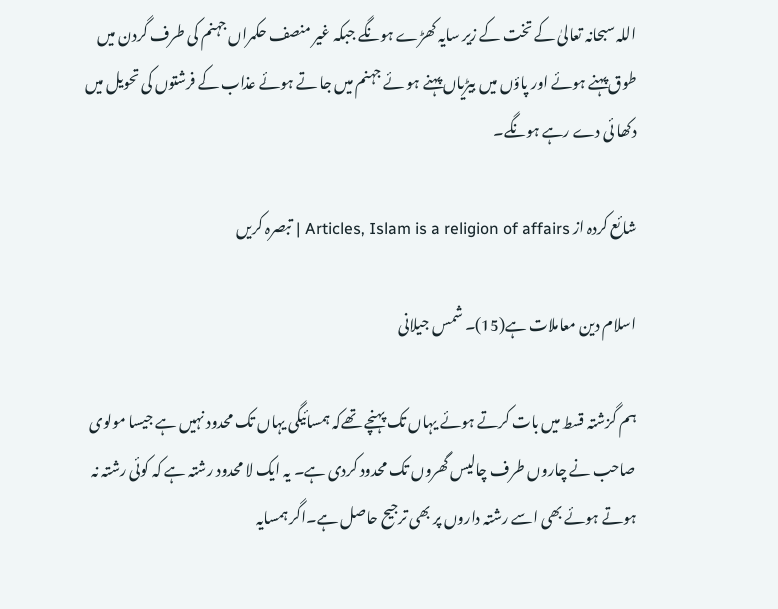اللہ سبحانہ تعالیٰ کے تخت کے زیر سایہ کھڑے ہونگے جبکہ غیر منصف حکمراں جہنم کی طرف گردن میں طوق پہنے ہوئے اور پاؤں میں بیڑیاں پہنے ہو ئے جہنم میں جا تے ہوئے عذاب کے فرشتوں کی تحویل میں دکھا ئی دے رہے ہونگے۔

شائع کردہ از Articles, Islam is a religion of affairs | تبصرہ کریں

اسلام دین معاملات ہے(15)۔ شمس جیلانی

ہم گزشتہ قسط میں بات کرتے ہوئے یہاں تک پہنچے تھےکہ ہمسائیگی یہاں تک محدود نہیں ہے جیسا مولوی صاحب نے چاروں طرف چالیس گھروں تک محدود کردی ہے۔ یہ ایک لا محدود رشتہ ہے کہ کوئی رشتہ نہ ہوتے ہوئے بھی اسے رشتہ داروں پر بھی ترجیح حاصل ہے۔اگر ہمسایہ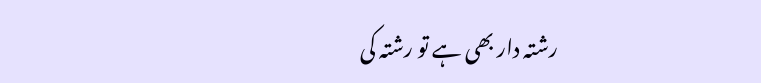رشتہ دار بھی ہے تو رشتہ کی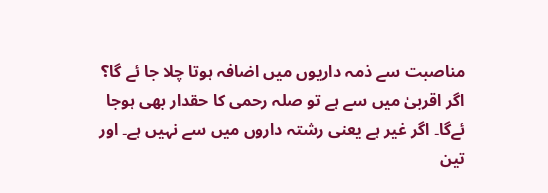مناصبت سے ذمہ داریوں میں اضافہ ہوتا چلا جا ئے گا؟ اگر اقربیٰ میں سے ہے تو صلہ رحمی کا حقدار بھی ہوجا ئےگا۔ اگر غیر ہے یعنی رشتہ داروں میں سے نہیں ہے۔ اور تین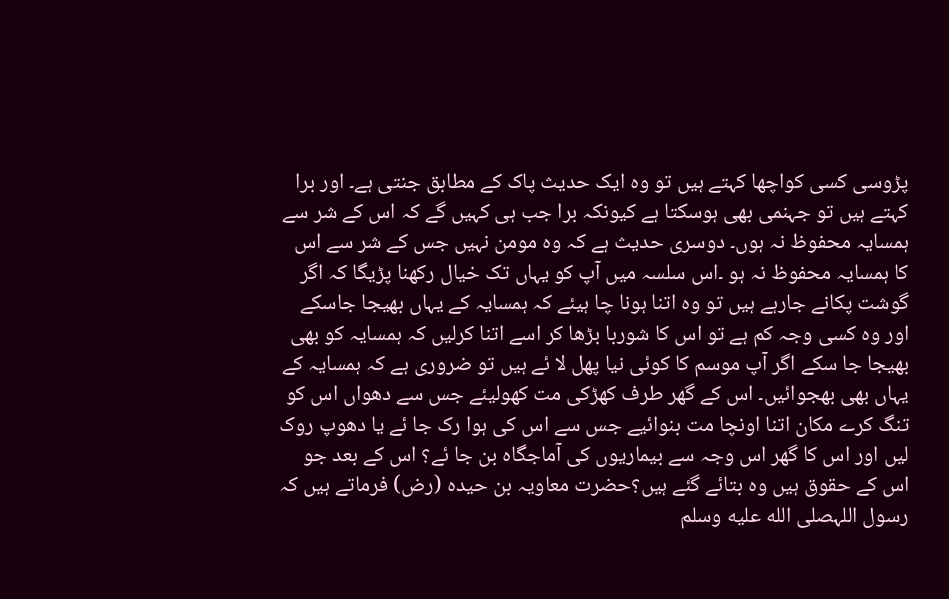پڑوسی کسی کواچھا کہتے ہیں تو وہ ایک حدیث پاک کے مطابق جنتی ہے۔ اور برا کہتے ہیں تو جہنمی بھی ہوسکتا ہے کیونکہ برا جب ہی کہیں گے کہ اس کے شر سے ہمسایہ محفوظ نہ ہوں۔ دوسری حدیث ہے کہ وہ مومن نہیں جس کے شر سے اس کا ہمسایہ محفوظ نہ ہو ۔اس سلسہ میں آپ کو یہاں تک خیال رکھنا پڑیگا کہ اگر گوشت پکانے جارہے ہیں تو وہ اتنا ہونا چا ہیئے کہ ہمسایہ کے یہاں بھیجا جاسکے اور وہ کسی وجہ کم ہے تو اس کا شوربا بڑھا کر اسے اتنا کرلیں کہ ہمسایہ کو بھی بھیجا جا سکے اگر آپ موسم کا کوئی نیا پھل لا ئے ہیں تو ضروری ہے کہ ہمسایہ کے یہاں بھی بھجوائیں۔ اس کے گھر طرف کھڑکی مت کھولیئے جس سے دھواں اس کو تنگ کرے مکان اتنا اونچا مت بنوائیے جس سے اس کی ہوا رک جا ئے یا دھوپ روک لیں اور اس کا گھر اس وجہ سے بیماریوں کی آماجگاہ بن جا ئے؟ اس کے بعد جو اس کے حقوق ہیں وہ بتائے گئے ہیں؟حضرت معاویہ بن حیدہ (رض) فرماتے ہیں کہ رسول اللہصلى الله عليه وسلم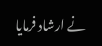نے ارشاد فرمایا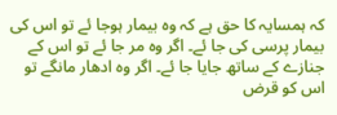کہ ہمسایہ کا حق ہے کہ وہ بیمار ہوجا ئے تو اس کی بیمار پرسی کی جا ئے۔ اگر وہ مر جا ئے تو اس کے جنازے کے ساتھ جایا جا ئے۔ اگر وہ ادھار مانگے تو اس کو قرض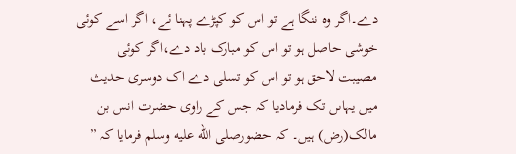دے۔اگر وہ ننگا ہے تو اس کو کپڑے پہنا ئے، اگر اسے کوئی خوشی حاصل ہو تو اس کو مبارک باد دے،اگر کوئی مصیبت لاحق ہو تو اس کو تسلی دے اک دوسری حدیث میں یہاںں تک فرمادیا کہ جس کے راوی حضرت انس بن مالک(رض) ہیں۔ کہ حضورصلى الله عليه وسلم فرمایا کہ ”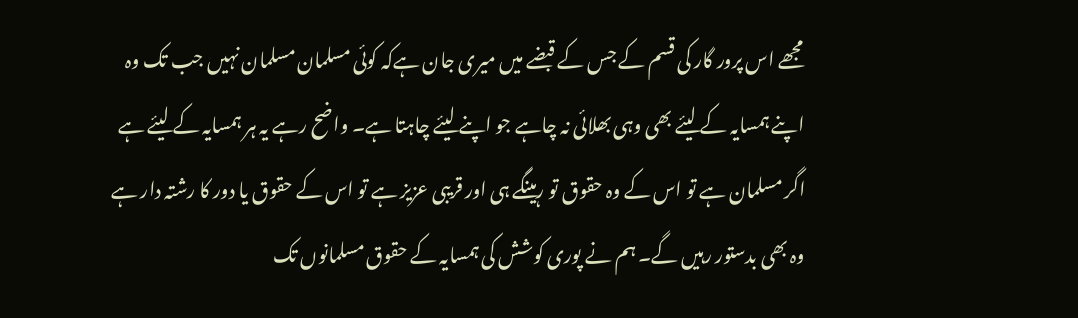مجھے اس پرور گار کی قسم کے جس کے قبضے میں میری جان ہےکہ کوئی مسلمان مسلمان نہیں جب تک وہ اپنے ہمسایہ کے لیئے بھی وہی بھلائی نہ چاہے جو اپنے لیئے چاہتا ہے۔ واضح رہے یہ ہر ہمسایہ کے لیئے ہے اگر مسلمان ہے تو اس کے وہ حقوق تو رہینگے ہی اور قریبی عزیز ہے تو اس کے حقوق یا دور کا رشتہ دار ہے وہ بھی بدستور رہیں گے۔ ہم نے پوری کوشش کی ہمسایہ کے حقوق مسلمانوں تک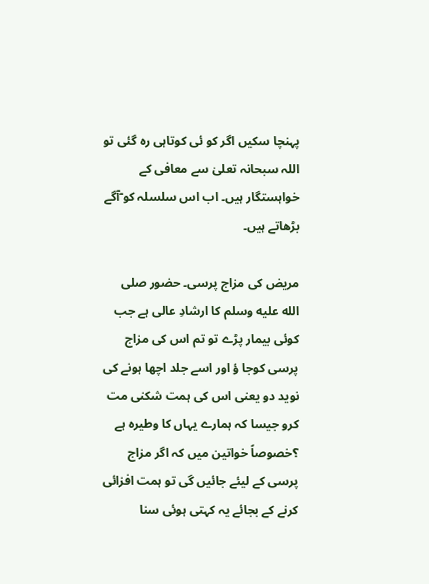پہنچا سکیں اگر کو ئی کوتاہی رہ گئی تو اللہ سبحانہ تعلیٰ سے معافی کے خواہستگار ہیں۔ اب اس سلسلہ کو ۤآگے بڑھاتے ہیں۔

مریض کی مزاج پرسی۔ حضور صلى الله عليه وسلم کا ارشادِ عالی ہے جب کوئی بیمار پڑے تو تم اس کی مزاج پرسی کوجا ؤ اور اسے جلد اچھا ہونے کی نوید دو یعنی اس کی ہمت شکنی مت کرو جیسا کہ ہمارے یہاں کا وطیرہ ہے ؟خصوصاً خواتین میں کہ اگر مزاج پرسی کے لیئے جائیں گی تو ہمت افزائی کرنے کے بجائے یہ کہتی ہوئی سنا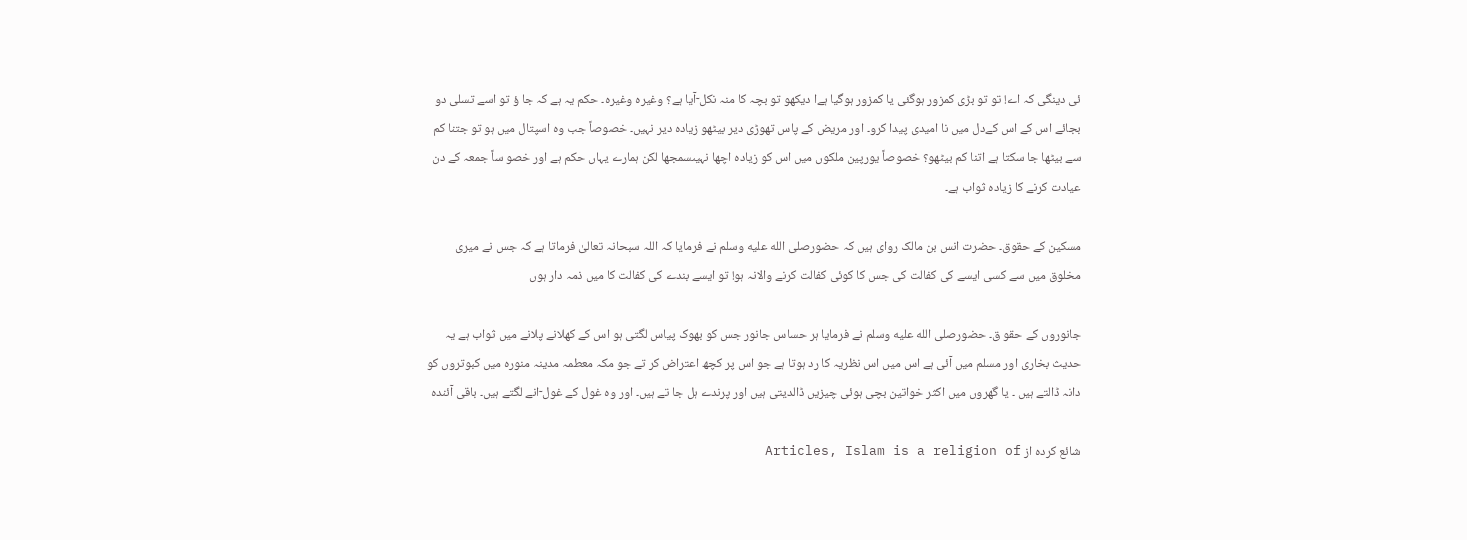ئی دینگی کہ اے! تو تو بڑی کمزور ہوگئی یا کمزور ہوگیا ہےا دیکھو تو بچہ کا منہ نکل ۤآیا ہے؟ وغیرہ وغیرہ۔ حکم یہ ہے کہ جا ؤ تو اسے تسلی دو بجائے اس کے اس کےدل میں نا امیدی پیدا کرو۔ اور مریض کے پاس تھوڑی دیر بیٹھو زیادہ دیر نہیں۔ خصوصاً جب وہ اسپتال میں ہو تو جتنا کم سے بیٹھا جا سکتا ہے اتنا کم بیٹھو؟ خصوصاً یورپین ملکوں میں اس کو زیادہ اچھا نہیںسمجھا لکن ہمارے یہاں حکم ہے اور خصو ساً جمعہ کے دن عیادت کرنے کا زیادہ ثواب ہے۔

مسکین کے حقوق۔ حضرت انس بن مالک روای ہیں کہ حضورصلى الله عليه وسلم نے فرمایا کہ اللہ سبحانہ تعالیٰ فرماتا ہے کہ جس نے میری مخلوق میں سے کسی ایسے کی کفالت کی جس کا کوئی کفالت کرنے والانہ ہو! تو ایسے بندے کی کفالت کا میں ذمہ دار ہوں

جانوروں کے حقو ق۔ حضورصلى الله عليه وسلم نے فرمایا ہر حساس جانور جس کو بھوک پیاس لگتی ہو اس کے کھلانے پلانے میں ثواب ہے یہ حدیث بخاری اور مسلم میں آئی ہے اس میں اس نظریہ کا رد ہوتا ہے جو اس پر کچھ اعتراض کر تے جو مکہ معطمہ مدینہ منورہ میں کبوتروں کو دانہ ڈالتے ہیں ۔ یا گھروں میں اکثر خواتین بچی ہوئی چیزیں ڈالدیتی ہیں اور پرندے ہل جا تے ہیں۔ اور وہ غول کے غول ۤانے لگتے ہیں۔ باقی آئندہ

شائع کردہ از Articles, Islam is a religion of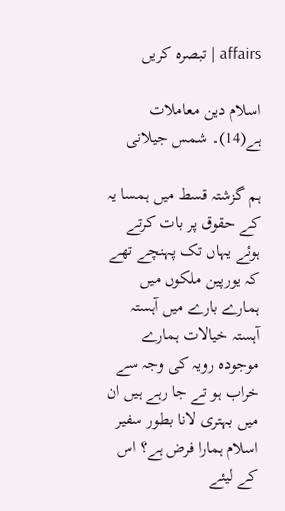affairs | تبصرہ کریں

اسلام دین معاملات ہے(14)۔ شمس جیلانی

ہم گزشتہ قسط میں ہمسا یہ کے حقوق پر بات کرتے ہوئے یہاں تک پہنچے تھے کہ یورپین ملکوں میں ہمارے بارے میں آہستہ آہستہ خیالات ہمارے موجودہ رویہ کی وجہ سے خراب ہو تے جا رہے ہیں ان میں بہتری لانا بطور سفیر اسلام ہمارا فرض ہے؟ اس کے لیئے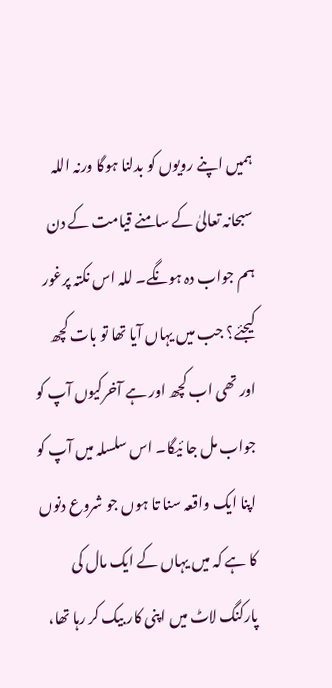ہمیں اپنے رویوں کو بدلنا ہوگا ورنہ اللہ سبحانہ تعالیٰ کے سامنے قیامت کے دن ہم جواب دہ ہونگے۔ للہ اس نکتہ پرغور کیجئے؟ جب میں یہاں آیا تھا تو بات کچھ اور تھی اب کچھ اور ہے آخرکیوں آپ کو جواب مل جا ئیگا۔ اس سلسلہ میں آپ کو اپنا ایک واقعہ سنا تا ہوں جو شروع دنوں کا ہے کہ میں یہاں کے ایک مال کی پارکنگ لاٹ میں اپنی کار بیک کر رہا تھا،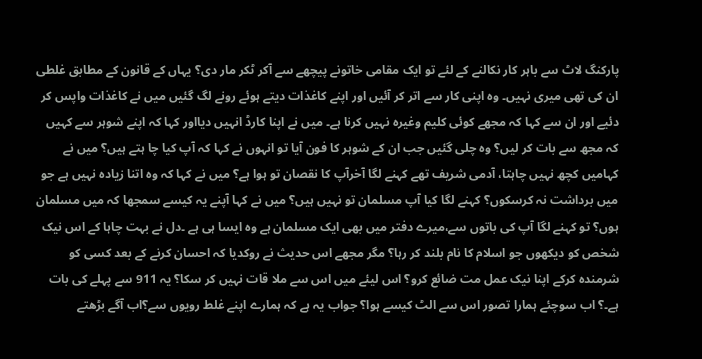پارکنگ لاٹ سے باہر کار نکالنے کے لئے تو ایک مقامی خاتونے پیچھے سے آکر ٹکر مار دی؟ یہاں کے قانون کے مطابق غلطی ان کی تھی میری نہیں۔ وہ اپنی کار سے اتر کر آئیں اور اپنے کاغذات دیتے ہوئے رونے لگ گئیں میں نے کاغذات واپس کر دئیے اور ان سے کہا کہ مجھے کوئی کلیم وغیرہ نہیں کرنا ہے۔ میں نے اپنا کارڈ انہیں دیااور کہا کہ اپنے شوہر سے کہیں کہ مجھ سے بات کر لیں؟ وہ چلی گئیں جب ان کے شوہر کا فون آیا تو انہوں نے کہا کہ آپ کیا چا ہتے ہیں؟ میں نے کہامیں کچھ نہیں چاہتا، آدمی شریف تھے کہنے لگا آخرآپ کا نقصان تو ہوا ہے؟ میں نے کہا کہ وہ اتنا زیادہ نہیں ہے جو میں برداشت نہ کرسکوں؟ کہنے لگا کیا آپ مسلمان تو نہیں ہیں؟ میں نے کہا آپنے یہ کیسے سمجھا کہ میں مسلمان ہوں؟ تو کہنے لگا آپ کی باتوں سے،میرے دفتر میں بھی ایک مسلمان ہے وہ ایسا ہی ہے ۔دل نے بہت چاہا کے اس نیک شخص کو دیکھوں جو اسلام کا نام بلند کر رہا؟ مگر مجھے اس حدیث نے روکدیا کہ احسان کرنے کے بعد کسی کو شرمندہ کرکے اپنا نیک عمل مت ضائع کرو؟ اس لیئے میں اس سے ملا قات نہیں کر سکا؟ یہ 911 سے پہلے کی بات ہے۔؟ اب سوچئے ہمارا تصور اس سے الٹ کیسے ہوا؟ جواب یہ ہے کہ ہمارے اپنے غلط رویوں سے؟اب آگے بڑھتے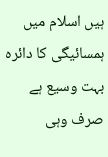ہیں اسلام میں ہمسائیگی کا دائرہ بہت وسیع ہے صرف وہی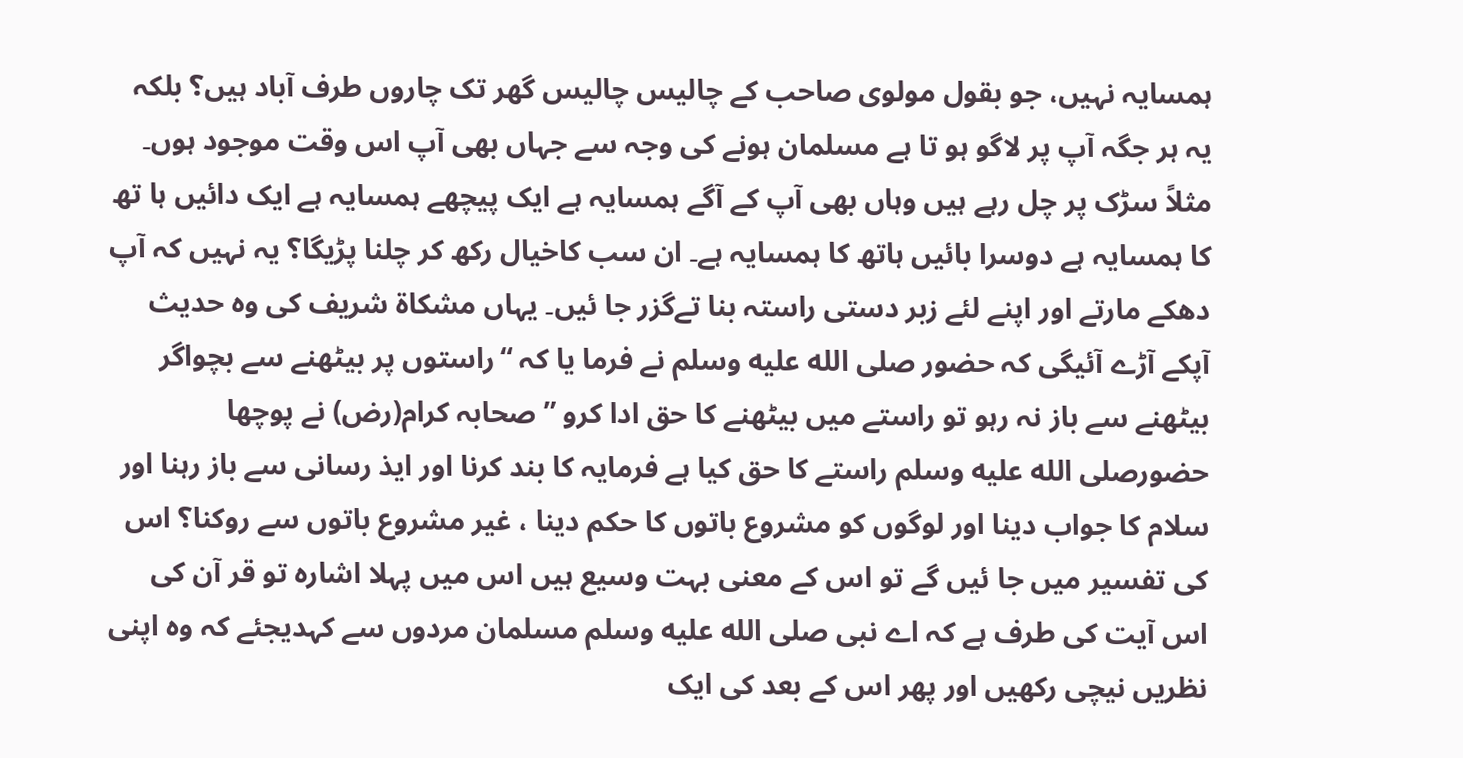ہمسایہ نہیں، جو بقول مولوی صاحب کے چالیس چالیس گھر تک چاروں طرف آباد ہیں؟ بلکہ یہ ہر جگہ آپ پر لاگو ہو تا ہے مسلمان ہونے کی وجہ سے جہاں بھی آپ اس وقت موجود ہوں۔ مثلاً سڑک پر چل رہے ہیں وہاں بھی آپ کے آگے ہمسایہ ہے ایک پیچھے ہمسایہ ہے ایک دائیں ہا تھ کا ہمسایہ ہے دوسرا بائیں ہاتھ کا ہمسایہ ہے۔ ان سب کاخیال رکھ کر چلنا پڑیگا؟ یہ نہیں کہ آپ دھکے مارتے اور اپنے لئے زبر دستی راستہ بنا تےگزر جا ئیں۔ یہاں مشکاۃ شریف کی وہ حدیث آپکے آڑے آئیگی کہ حضور صلى الله عليه وسلم نے فرما یا کہ “راستوں پر بیٹھنے سے بچواگر بیٹھنے سے باز نہ رہو تو راستے میں بیٹھنے کا حق ادا کرو ” صحابہ کرام(رض) نے پوچھا حضورصلى الله عليه وسلم راستے کا حق کیا ہے فرمایہ کا بند کرنا اور ایذ رسانی سے باز رہنا اور سلام کا جواب دینا اور لوگوں کو مشروع باتوں کا حکم دینا ، غیر مشروع باتوں سے روکنا؟ اس کی تفسیر میں جا ئیں گے تو اس کے معنی بہت وسیع ہیں اس میں پہلا اشارہ تو قر آن کی اس آیت کی طرف ہے کہ اے نبی صلى الله عليه وسلم مسلمان مردوں سے کہدیجئے کہ وہ اپنی نظریں نیچی رکھیں اور پھر اس کے بعد کی ایک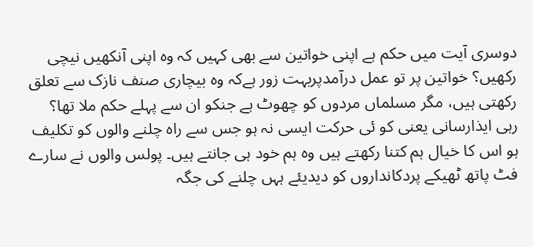دوسری آیت میں حکم ہے اپنی خواتین سے بھی کہیں کہ وہ اپنی آنکھیں نیچی رکھیں؟ خواتین پر تو عمل درآمدپربہت زور ہےکہ وہ بیچاری صنف نازک سے تعلق رکھتی ہیں، مگر مسلماں مردوں کو چھوٹ ہے جنکو ان سے پہلے حکم ملا تھا؟ رہی ایذارسانی یعنی کو ئی حرکت ایسی نہ ہو جس سے راہ چلنے والوں کو تکلیف ہو اس کا خیال ہم کتنا رکھتے ہیں وہ ہم خود ہی جانتے ہیں۔ پولس والوں نے سارے فٹ پاتھ ٹھیکے پردکانداروں کو دیدیئے ہہں چلنے کی جگہ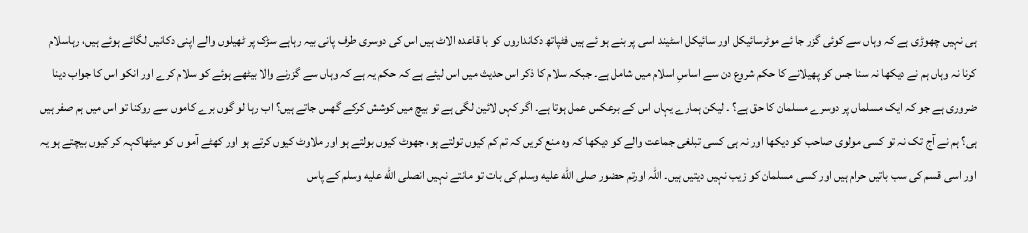ہی نہیں چھوڑی ہے کہ وہاں سے کوئی گزر جا ئے موٹرسائیکل اور سائیکل اسٹیند اسی پر بنے ہو ئے ہیں فٹپاتھ دکانداروں کو با قاعدہ الاٹ ہیں اس کی دوسری طرف پانی بیہ رہاہے سڑک پر ٹھیلوں والے اپنی دکانیں لگائے ہوئے ہیں، رہاسلام کرنا نہ وہاں ہم نے دیکھا نہ سنا جس کو پھیلانے کا حکم شروع دن سے اساسِ اسلام میں شامل ہے۔ جبکہ سلام کا ذکر اس حدیث میں اس لیئے ہے کہ حکم یہ ہے کہ وہاں سے گزرنے والا بیٹھے ہوئے کو سلام کرے اور انکو اس کا جواب دینا ضروری ہے جو کہ ایک مسلماں پر دوسرے مسلمان کا حق ہے؟ ۔ لیکن ہمارے یہاں اس کے برعکس عمل ہوتا ہے۔ اگر کہں لائین لگی ہے تو بیچ میں کوشش کرکے گھس جاتے ہیں؟ اب رہا لو گوں برے کاموں سے روکنا تو اس میں ہم صفر ہیں ہی؟ ہم نے آج تک نہ تو کسی مولوی صاحب کو دیکھا اور نہ ہی کسی تبلغی جماعت والے کو دیکھا کہ وہ منع کریں کہ تم کم کیوں تولتے ہو، جھوٹ کیوں بولتے ہو اور ملاوٹ کیوں کرتے ہو اور کھٹے آمو ں کو میٹھاکہہ کر کیوں بیچتے ہو یہ اور اسی قسم کی سب باتیں حرام ہیں اور کسی مسلمان کو زیب نہیں دیتیں ہیں۔ اللہ اورتم حضور صلى الله عليه وسلم کی بات تو مانتے نہیں انصلى الله عليه وسلم کے پاس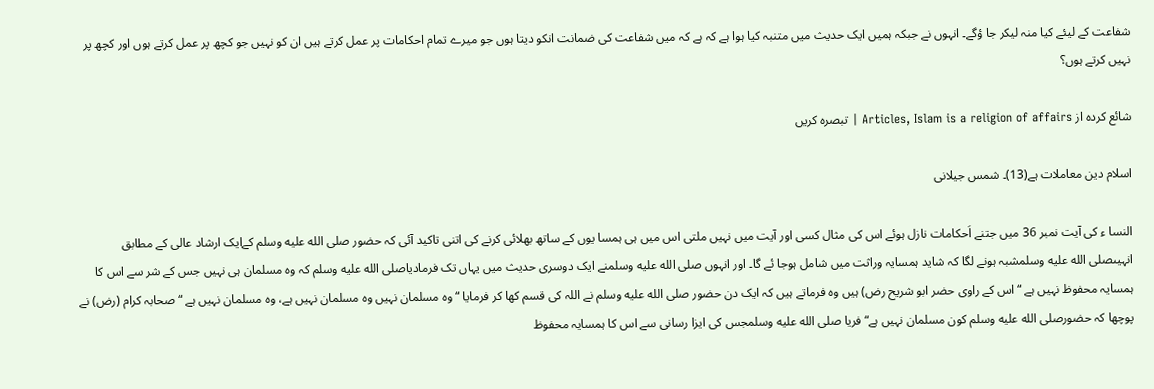شفاعت کے لیئے کیا منہ لیکر جا ؤگے۔ انہوں نے جبکہ ہمیں ایک حدیث میں متنبہ کیا ہوا ہے کہ ہے کہ میں شفاعت کی ضمانت انکو دیتا ہوں جو میرے تمام احکامات پر عمل کرتے ہیں ان کو نہیں جو کچھ پر عمل کرتے ہوں اور کچھ پر نہیں کرتے ہوں؟

شائع کردہ از Articles, Islam is a religion of affairs | تبصرہ کریں

اسلام دین معاملات ہے(13)۔ شمس جیلانی

النسا ء کی آیت نمبر 36 میں جتنے اَحکامات نازل ہوئے اس کی مثال کسی اور آیت میں نہیں ملتی اس میں ہی ہمسا یوں کے ساتھ بھلائی کرنے کی اتنی تاکید آئی کہ حضور صلى الله عليه وسلم کےایک ارشاد عالی کے مطابق انہیںصلى الله عليه وسلمشبہ ہونے لگا کہ شاید ہمسایہ وراثت میں شامل ہوجا ئے گا۔ اور انہوں صلى الله عليه وسلمنے ایک دوسری حدیث میں یہاں تک فرمادیاصلى الله عليه وسلم کہ وہ مسلمان ہی نہیں جس کے شر سے اس کا ہمسایہ محفوظ نہیں ہے “ اس کے راوی حضر ابو شریح رض) ہیں وہ فرماتے ہیں کہ ایک دن حضور صلى الله عليه وسلم نے اللہ کی قسم کھا کر فرمایا “وہ مسلمان نہیں وہ مسلمان نہیں ہے، وہ مسلمان نہیں ہے “ صحابہ کرام (رض) نے پوچھا کہ حضورصلى الله عليه وسلم کون مسلمان نہیں ہے“ فریا صلى الله عليه وسلمجس کی ایزا رسانی سے اس کا ہمسایہ محفوظ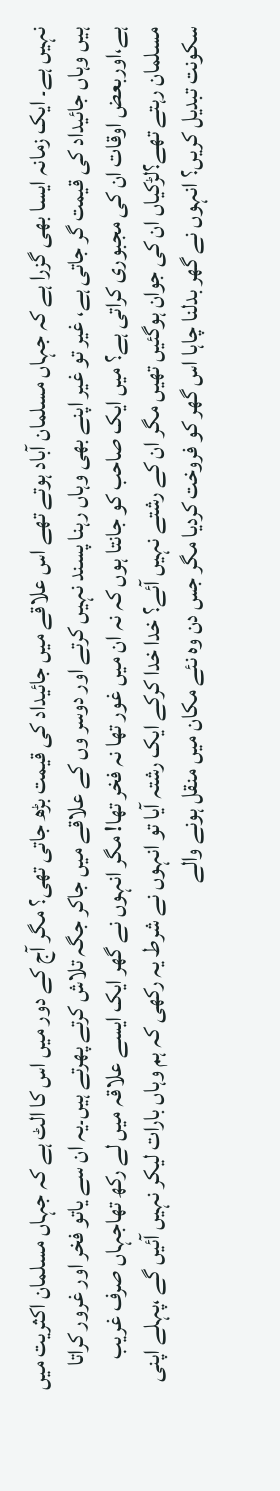نہیں ہے۔ ایک زمانہ ایسا بھی گزرا ہے کہ جہاں مسلمان آباد ہوتے تھے اس علاقے میں جائیداد کی قیمت بڑھ جاتی تھی؟ مگر آج کے دور میں اس کا الٹ ہے کہ جہاں مسلمان اکثریت میں ہیں وہاں جائیداد کی قیمت گر جاتی ہے، غیر تو غیر اپنے بھی وہاں رہنا پسند نہیں کرتے اور دوسر وں کے علاقے میں جاکر جگہ تلاش کرتے پھرتے ہیں۔یہ ان سے یاتو فخر اور غرور کراتا ہے،اوربعض اوقات ان کی مجبوری کراتی ہے؟ میں ایک صاحب کو جانتا ہوں کہ نہ ان میں غور تھا نہ فخر تھا! مگر انہوں نے گھر ایک ایسے علاقہ میں لے رکھ تھاجہاں صرف غریب مسلمان رہتے تھے؟لڑکیاں ان کی جوان ہوگئیں تھیں مگر ان کے رشتے نہیں آئے؟ خدا خدا کرکے ایک رشتہ آیا تو انہوں نے شرط یہ رکھی کہ ہم وہاں بارات لیکر نہیں آئیں گے ،پہلے اپنی سکونت تبدیل کریں؟ انہوں نے گھر بدلنا چاہا اس گھر کو فروخت کردیا مگر جس دن وہ نئے مکان میں منقل ہونے والے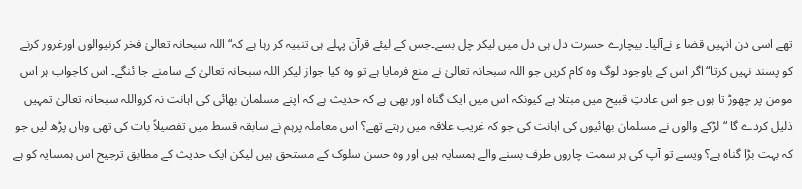تھے اسی دن انہیں قضا ء نےآلیا۔ بیچارے حسرت دل ہی دل میں لیکر چل بسے۔جس کے لیئے قرآن پہلے ہی تنبیہ کر رہا ہے کہ“ اللہ سبحانہ تعالیٰ فخر کرنیوالوں اورغرور کرنے کو پسند نہیں کرتا“اگر اس کے باوجود لوگ وہ کام کریں جو اللہ سبحانہ تعالیٰ نے منع فرمایا ہے تو وہ کیا جواز لیکر اللہ سبحانہ تعالیٰ کے سامنے جا ئنگے۔ اس کاجواب ہر اس مومن پر چھوڑ تا ہوں جو اس عادتِ قبیح میں مبتلا ہے کیونکہ اس میں ایک گناہ اور بھی ہے کہ حدیث ہے کہ اپنے مسلمان بھائی کی اہانت نہ کرواللہ سبحانہ تعالیٰ تمہیں ذلیل کردے گا “ لڑکے والوں نے مسلمان بھائیوں کی اہانت کی جو کہ غریب علاقہ میں رہتے تھے؟ اس معاملہ پرہم نے سابقہ قسط میں تفصیلاً بات کی تھی وہاں پڑھ لیں جو کہ بہت بڑا گناہ ہے؟ ویسے تو آپ کی ہر سمت چاروں طرف بسنے والے ہمسایہ ہیں اور وہ حسن سلوک کے مستحق ہیں لیکن ایک حدیث کے مطابق ترجیح اس ہمسایہ کو ہے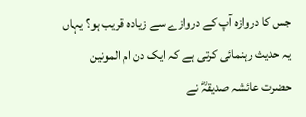جس کا دروازہ آپ کے دروازے سے زیادہ قریب ہو؟ یہاں یہ حدیث رہنمائی کرتی ہے کہ ایک دن ام المونین حضرت عائشہ صدیقہؓ نے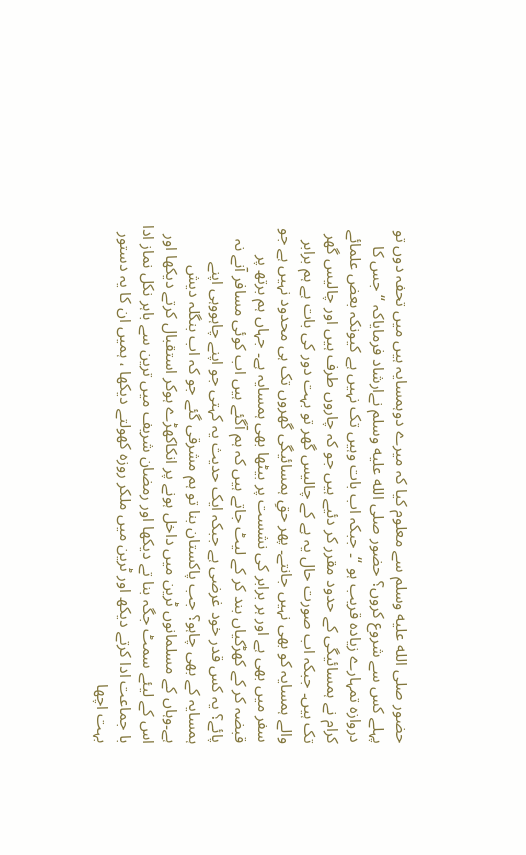حضور صلى الله عليه وسلم سے معلوم کیا کہ میرے دوہمسایہ ہیں میں تحفہ دوں تو پہلے کس سے شروع کروں؟ حضور صلى الله عليه وسلم نےارشاد فرمایاکہ “ جس کا دروازہ تمہارے زیادہ قریب ہو “۔ جبکہ اب بات وہیں تک نہیں ہے کیونکہ بعض علمائے کرام نے ہمسائیگی کے حدود مقرر کر دئیے ہیں جو کہ چاروں طرف ہیں اور چالیس گھر تک ہیں۔ جبکہ اب صورت حال یہ ہے کے چالیس گھر تو بہت دور کی بات ہے ہم برابر والے ہمسایہ کو بھی نہیں جانتے۔ پھر حقِ ہمسائیگی گھروں تک ہی محدود نہیں ہے جو سفر میں بھی ہے اور ہر برابر کی نشست پر بیٹھا بھی ہمسایہ ہے۔ جہاں ہم برتھ پر قبضہ کر کے کھڑکیاں بند کر کے لیٹ جاتے ہیں کہ ہم آگئے ہیں اب کوئی مسافر آنے نہ پائے؟ یہ کس قدر خود غرضی ہے جبکہ ایک حدیث یہ کہتی جو اپنے چاہووہی اپنے ہمسایہ کے بھی چاہو؟ جب پاکستان بنا تو ہم مشرقی گئے جو کہ اب بنگلہ دیش ہے۔وہاں کے مسلمانوں ٹرین میں داخل ہونے پر انکاکھڑے ہوکر استقبال کرتے دیکھا اور اس کے لیئے سمٹ جگہ بنا تے دیکھا اور رمضان شریف میں ترین سے باہر نکل نماز ادا با جماعت ادا کرتے دیکھ اور ٹرین میں ملکر روزہ کھولتے دیکھا ، ہمیں ان کا یہ دستور بہت اچھا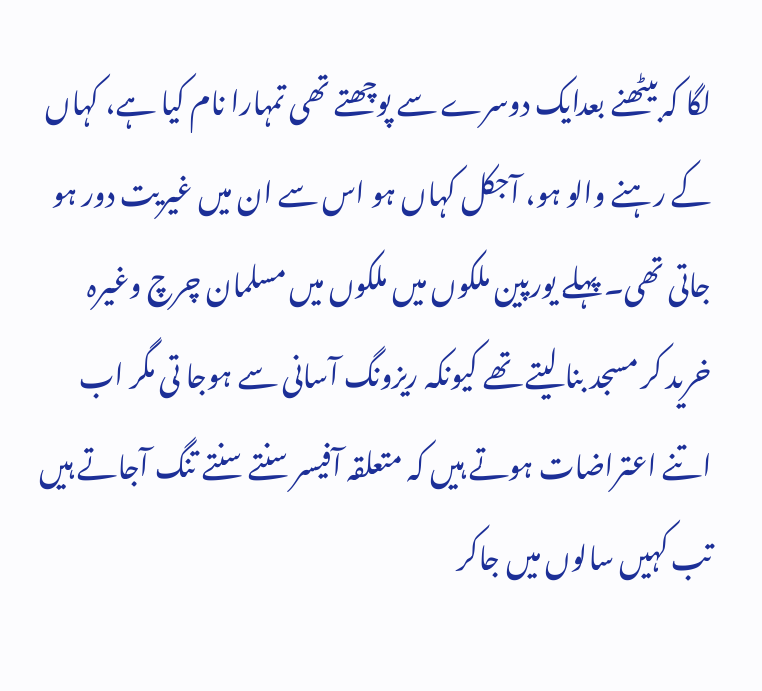لگا کہ بیٹھنے بعدایک دوسرے سے پوچھتے تھی تمہارا نام کیا ہے، کہاں کے رہنے والو ہو، آجکل کہاں ہو اس سے ان میں غیریت دور ہو جاتی تھی۔ پہلے یورپین ملکوں میں ملکوں میں مسلمان چرچ وغیرہ خرید کر مسجد بنا لیتے تھے کیونکہ ریزونگ آسانی سے ہوجا تی مگر اب اتنے اعتراضات ہوتے ہیں کہ متعلقہ آفیسر سنتے سنتے تنگ آجاتے ہیں تب کہیں سالوں میں جاکر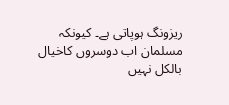ریزونگ ہوپاتی ہے۔ کیونکہ مسلمان اب دوسروں کاخیال بالکل نہیں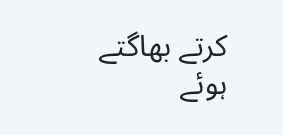کرتے بھاگتے ہوئے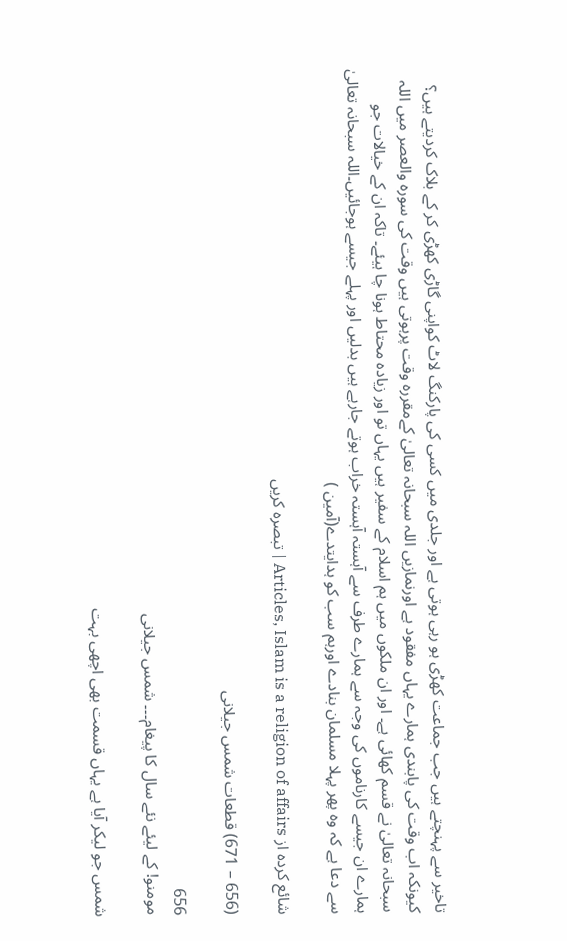تاخیر سے پہنچتے ہیں جب جماعت کھڑی ہو رہی ہوتی ہے اور جلدی میں کسی کی پارکنگ لاٹ کواپنی گاڑی کھڑی کر کے بلاک کردیتے ہیں؟ کیونکہ اب وقت کی پابندی ہمارے یہاں مفقود ہے اورنمازیں اللہ سبحانہ تعالیٰ کےمقررہ وقت پرہوتی ہیں وقت کی سورہ والعصر میں اللہ سبحانہ تعالیٰ نے قسم کھائی ہے۔ اور ان ملکوں میں ہم اسلام کے سفیر ہیں یہاں تو اور زیادہ محتاط ہونا چا ہیئے۔ تاکہ ان کے خیالات جو ہمارے ان جیسے کارناموں کی وجہ سے ہمارے طرف سے آہستہ آہستہ خراب ہوتے جارہے ہیں بدلیں اور پہلے جیسے ہوجائیں۔اللہ سبحانہ تعالیٰ سے دعا ہے کہ وہ پھر پہلا مسلمان بنادے اورہم سب کو ہدایتدے(آمین )

شائع کردہ از Articles, Islam is a religion of affairs | تبصرہ کریں

(656 – 671) قطعات شمس جیلانی

656
مومنو! کے لیئے نئے سال کا پیغام۔۔۔ شمس جیلانی

شمس جو لیکر آیا ہے یہاں قسمت بھی اچھی بہت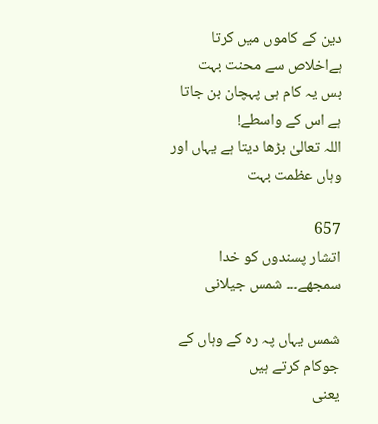دین کے کاموں میں کرتا ہےاخلاص سے محنت بہت
بس یہ کام ہی پہچان بن جاتا ہے اس کے واسطے!
اللہ تعالیٰ بڑھا دیتا ہے یہاں اور وہاں عظمت بہت

657
اتشار پسندوں کو خدا سمجھے۔۔۔ شمس جیلانی

شمس یہاں پہ رہ کے وہاں کے جوکام کرتے ہیں
یعنی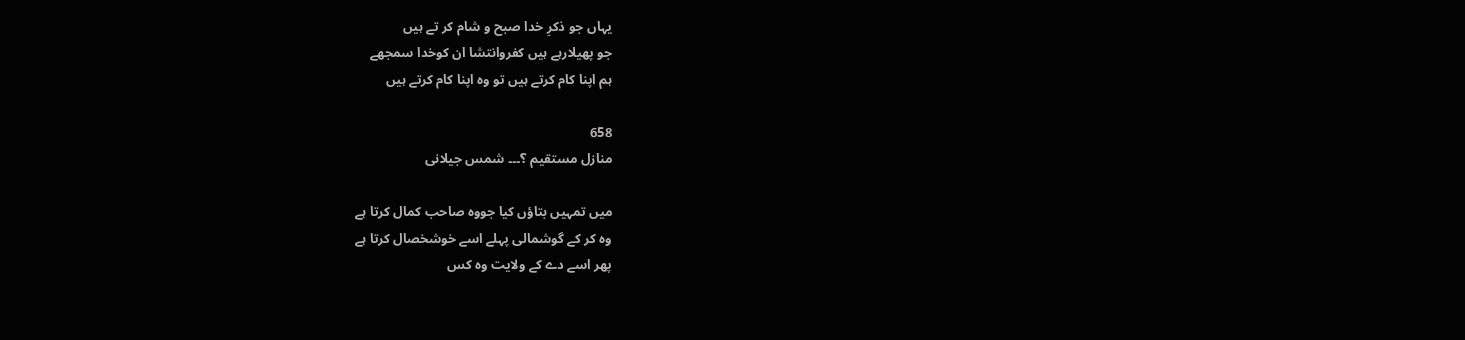یہاں جو ذکرِ خدا صبح و شام کر تے ہیں
جو پھیلارہے ہیں کفروانتشا ان کوخدا سمجھے
ہم اپنا کام کرتے ہیں تو وہ اپنا کام کرتے ہیں

658
منازل مستقیم ؟۔۔۔ شمس جیلانی

میں تمہیں بتاؤں کیا جووہ صاحب کمال کرتا ہے
وہ کر کے گوشمالی پہلے اسے خوشخصال کرتا ہے
پھر اسے دے کے ولایت وہ کس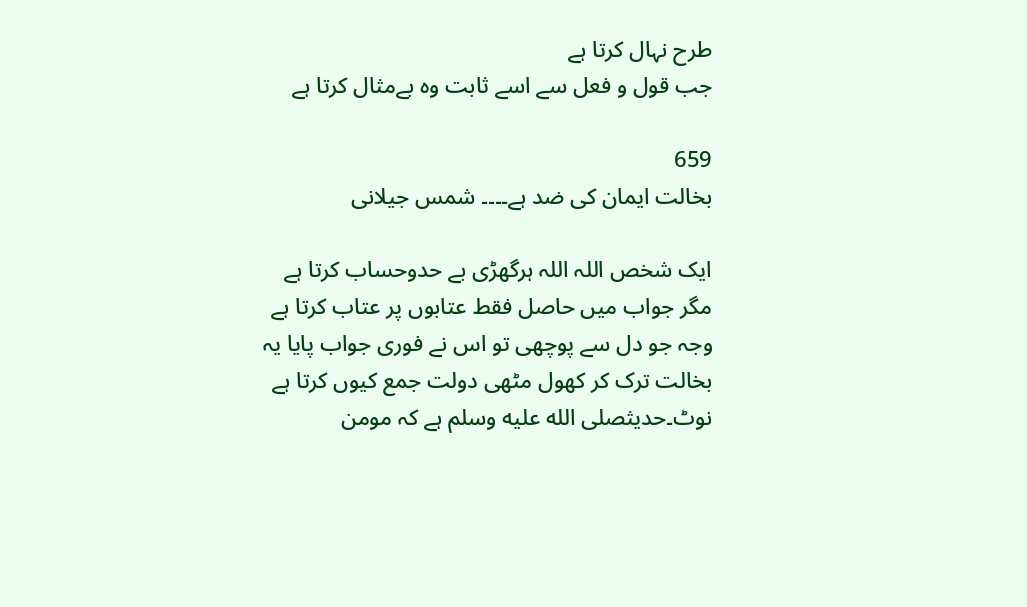طرح نہال کرتا ہے
جب قول و فعل سے اسے ثابت وہ بےمثال کرتا ہے

659
بخالت ایمان کی ضد ہے۔۔۔۔ شمس جیلانی

ایک شخص اللہ اللہ ہرگھڑی بے حدوحساب کرتا ہے
مگر جواب میں حاصل فقط عتابوں پر عتاب کرتا ہے
وجہ جو دل سے پوچھی تو اس نے فوری جواب پایا یہ
بخالت ترک کر کھول مٹھی دولت جمع کیوں کرتا ہے
نوٹ۔حدیثصلى الله عليه وسلم ہے کہ مومن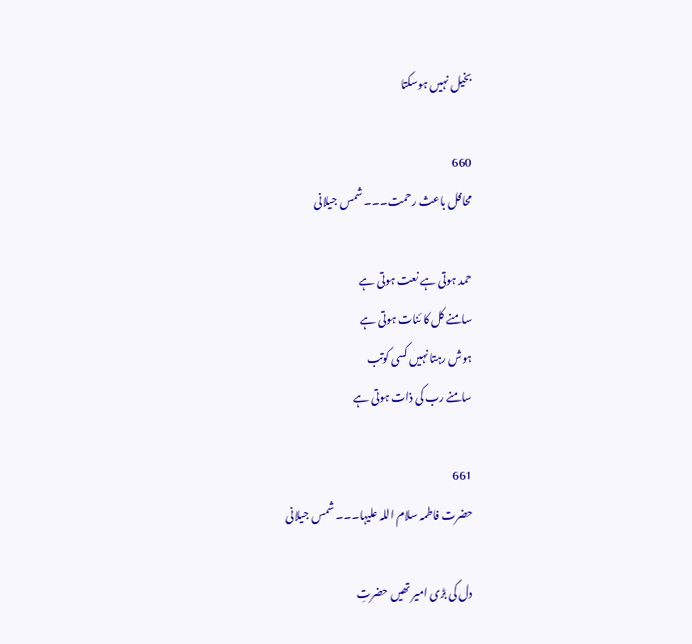بخیل نہیں ہوسکتا

660
محافل باعث رحمت۔۔۔ شمس جیلانی

حمد ہوتی ہے نعت ہوتی ہے
سامنے کل کا ئنات ہوتی ہے
ہوش رہتا نہیں کسی کوتب
سامنے رب کی ذات ہوتی ہے

661
حضرت فاطمہ سلام اللہ علیہا۔۔۔ شمس جیلانی

دل کی بڑی امیر تھیں حضرتِ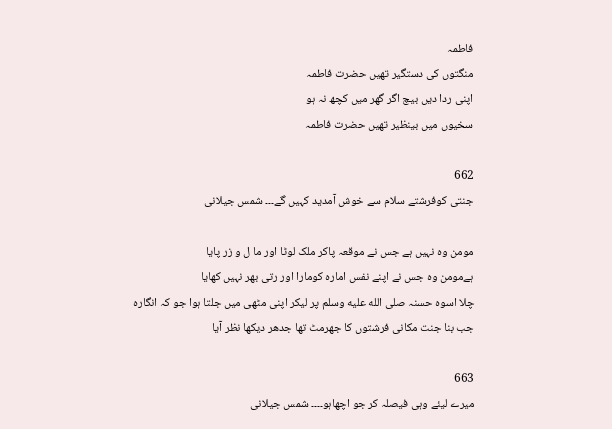فاطمہ
منگتوں کی دستگیر تھیں حضرت فاطمہ
اپنی ردا دیں بیچ اگر گھر میں کچھ نہ ہو
سخیوں میں بینظیر تھیں حضرت فاطمہ

662
جنتی کوفرشتے سلام سے خوش آمدید کہیں گے۔۔۔ شمس جیلانی

مومن وہ نہیں ہے جس نے موقعہ پاکر ملک لوٹا اور ما ل و زر پایا
ہےمومن وہ جس نے اپنے نفس امارہ کومارا اور رتی بھر نہیں کھایا
چلا اسوہ حسنہ صلى الله عليه وسلم پر لیکر اپنی مٹھی میں جلتا ہوا جو کہ انگارہ
جب بنا جنت مکانی فرشتوں کا جھرمٹ تھا جدھر دیکھا نظر آیا

663
میرے لیئے وہی فیصلہ کر جو اچھاہو۔۔۔۔ شمس جیلانی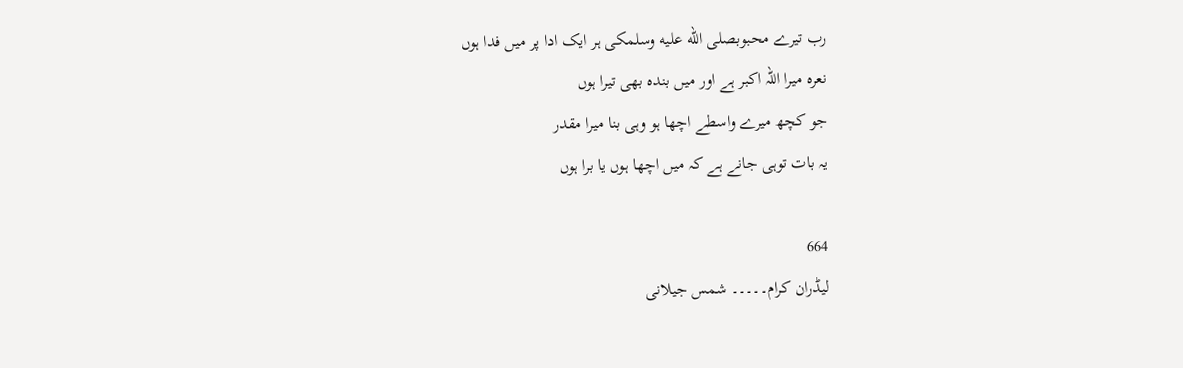رب تیرے محبوبصلى الله عليه وسلمکی ہر ایک ادا پر میں فدا ہوں
نعرہ میرا اللہ اکبر ہے اور میں بندہ بھی تیرا ہوں
جو کچھ میرے واسطے اچھا ہو وہی بنا میرا مقدر
یہ بات توہی جانے ہے کہ میں اچھا ہوں یا برا ہوں

664
لیڈران کرام۔۔۔۔۔ شمس جیلانی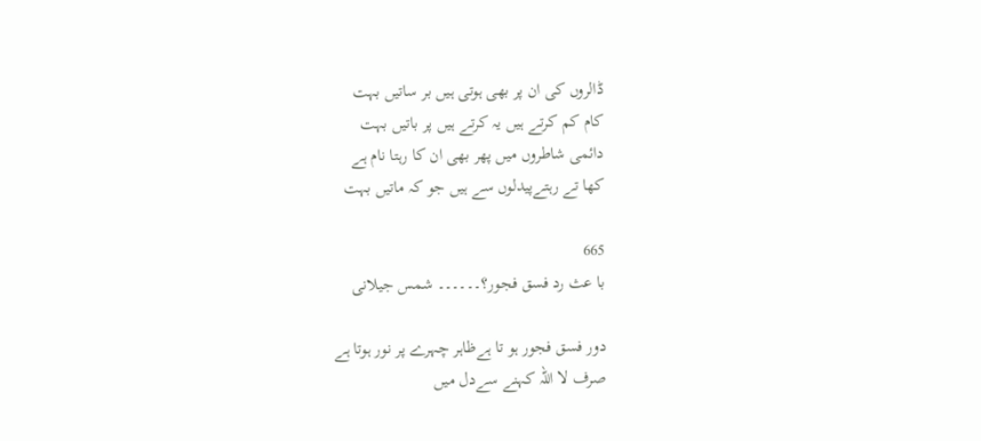ڈالروں کی ان پر بھی ہوتی ہیں بر ساتیں بہت
کام کم کرتے ہیں یہ کرتے ہیں پر باتیں بہت
دائمی شاطروں میں پھر بھی ان کا رہتا نام ہے
کھا تے رہتےپیدلوں سے ہیں جو کہ ماتیں بہت

665
با عث رد فسق فجور؟۔۔۔۔۔۔ شمس جیلانی

دور فسق فجور ہو تا ہےظاہر چہرے پر نور ہوتا ہے
صرف لا اللہ کہنے سےدل میں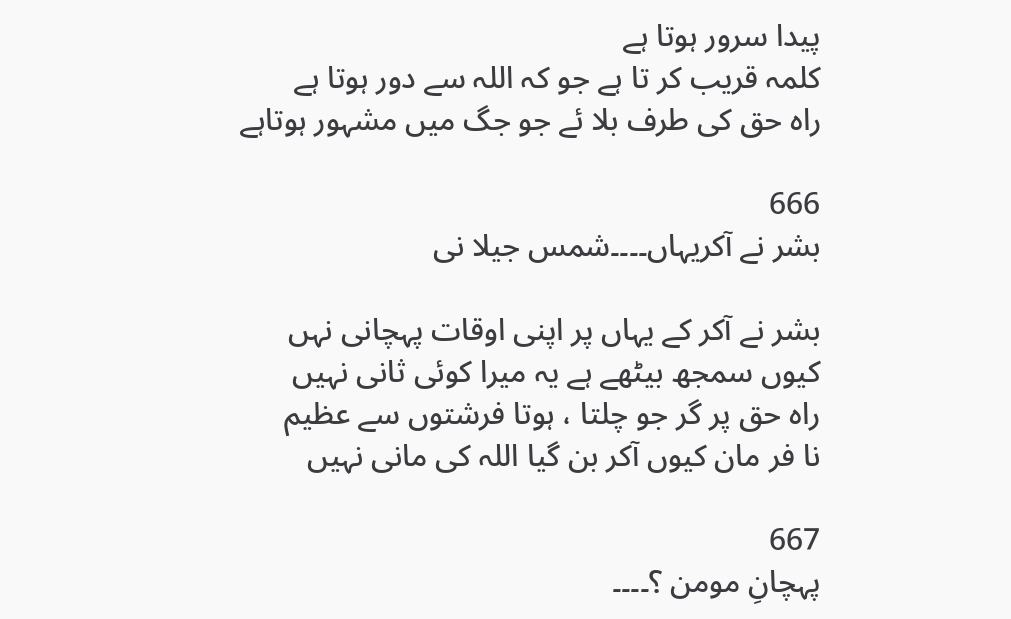پیدا سرور ہوتا ہے
کلمہ قریب کر تا ہے جو کہ اللہ سے دور ہوتا ہے
راہ حق کی طرف بلا ئے جو جگ میں مشہور ہوتاہے

666
بشر نے آکریہاں۔۔۔۔شمس جیلا نی

بشر نے آکر کے یہاں پر اپنی اوقات پہچانی نہں
کیوں سمجھ بیٹھے ہے یہ میرا کوئی ثانی نہیں
راہ حق پر گر جو چلتا ، ہوتا فرشتوں سے عظیم
نا فر مان کیوں آکر بن گیا اللہ کی مانی نہیں

667
پہچانِ مومن ؟۔۔۔۔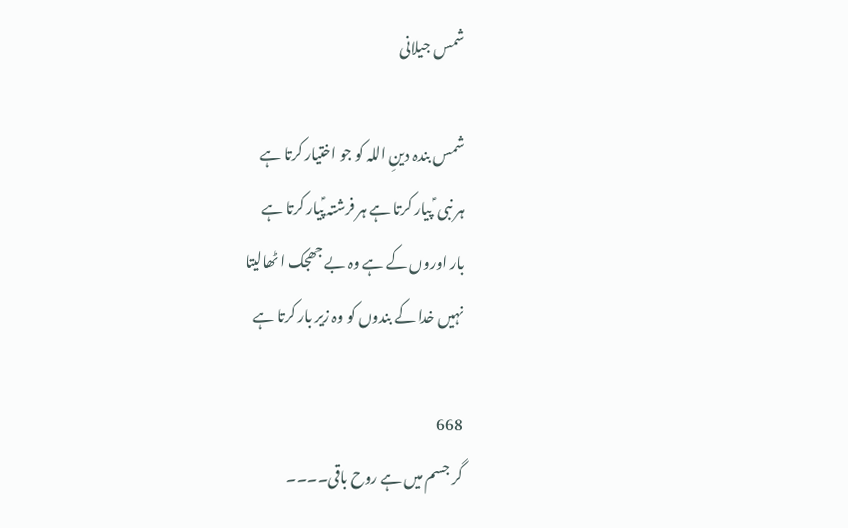شمس جیلانی

شمس بندہ دینِ اللہ کو جو اختیار کرتا ہے
ہر نبی ؑ پیار کرتا ہے ہر فرشتہ ؑپیار کرتا ہے
بار اوروں کے ہے وہ بے جھجک ا ٹھالیتا
نہیں خدا کے بندوں کو وہ زیر بار کرتا ہے

668
گر جسم میں ہے روح باقی۔۔۔۔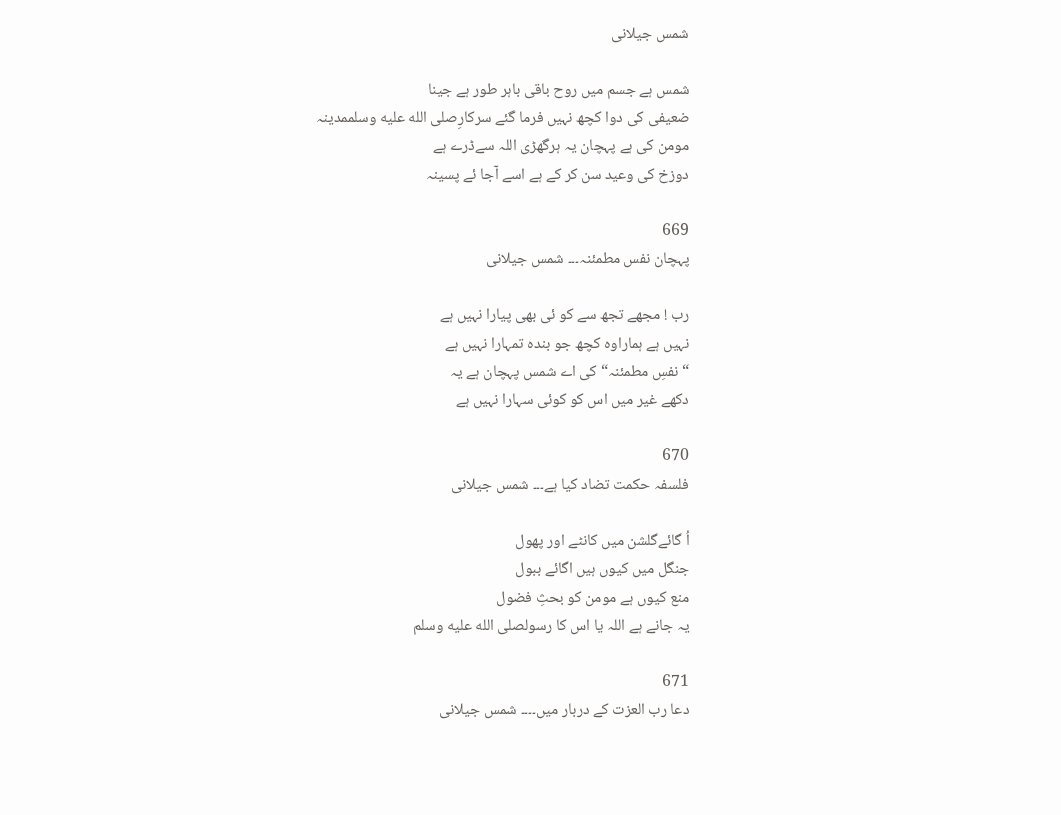شمس جیلانی

شمس ہے جسم میں روح باقی باہر طور ہے جینا
ضعیفی کی دوا کچھ نہیں فرما گئے سرکارِصلى الله عليه وسلممدینہ
مومن کی ہے پہچان یہ ہرگھڑی اللہ سےڈرے ہے
دوزخ کی وعید سن کر کے ہے اسے آجا ئے پسینہ

669
پہچان نفس مطمئنہ۔۔۔ شمس جیلانی

رب ! مجھے تجھ سے کو ئی بھی پیارا نہیں ہے
نہیں ہے ہماراوہ کچھ جو بندہ تمہارا نہیں ہے
“ نفسِ مطمئنہ“ کی اے شمس پہچان ہے یہ
دکھے غیر میں اس کو کوئی سہارا نہیں ہے

670
فلسفہ حکمت تضاد کیا ہے۔۔۔ شمس جیلانی

اُ گائےگلشن میں کانٹے اور پھول
جنگل میں کیوں ہیں اگائے ببول
منع کیوں ہے مومن کو بحثِ فضول
یہ جانے ہے اللہ یا اس کا رسولصلى الله عليه وسلم

671
دعا رب العزت کے دربار میں۔۔۔۔ شمس جیلانی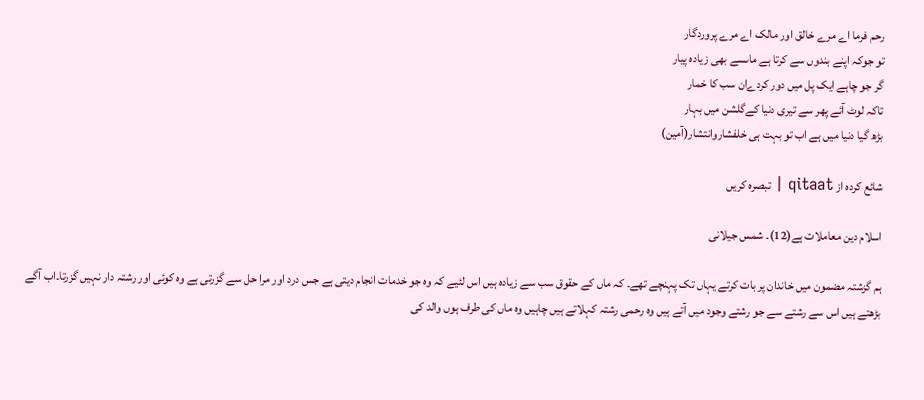رحم فرما اے مرے خالق اور مالک اے مرے پروردگار
تو جوکہ اپنے بندوں سے کرتا ہے ماںسے بھی زیادہ پیار
گر جو چاہے ایک پل میں دور کردےان سب کا خمار
تاکہ لوٹ آئے پھر سے تیری دنیا کےگلشن میں بہار
بڑھ گیا دنیا میں ہے اب تو بہت ہی خلفشاروانتشار(آمین)

شائع کردہ از qitaat | تبصرہ کریں

اسلام دین معاملات ہے(12)۔ شمس جیلانی

ہم گزشتہ مضمون میں خاندان پر بات کرتے یہاں تک پہنچے تھے۔ کہ ماں کے حقوق سب سے زیادہ ہیں اس لئیے کہ وہ جو خدمات انجام دیتی ہے جس درد اور مرا حل سے گزرتی ہے وہ کوئی اور رشتہ دار نہیں گزرتا۔اب آگے بڑھتے ہیں اس سے رشتے سے جو رشتے وجود میں آتے ہیں وہ رحمی رشتہ کہلاتے ہیں چاہیں وہ ماں کی طرف ہوں والد کی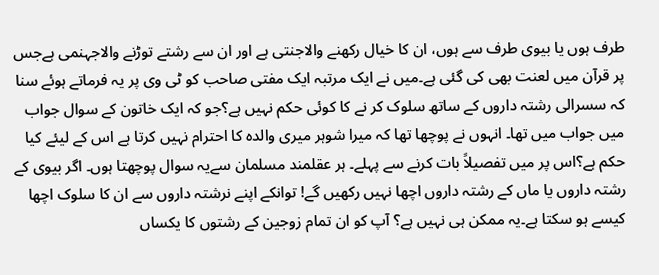طرف ہوں یا بیوی طرف سے ہوں، ان کا خیال رکھنے والاجنتی ہے اور ان سے رشتے توڑنے والاجہنمی ہےجس پر قرآن میں لعنت بھی کی گئی ہے۔میں نے ایک مرتبہ ایک مفتی صاحب کو ٹی وی پر یہ فرماتے ہوئے سنا کہ سسرالی رشتہ داروں کے ساتھ سلوک کر نے کا کوئی حکم نہیں ہے؟جو کہ ایک خاتون کے سوال جواب میں جواب میں تھا۔ انہوں نے پوچھا تھا کہ میرا شوہر میری والدہ کا احترام نہیں کرتا ہے اس کے لیئے کیا حکم ہے؟اس پر میں تفصیلاً بات کرنے سے پہلے۔ ہر عقلمند مسلمان سےیہ سوال پوچھتا ہوں۔ اگر بیوی کے رشتہ داروں یا ماں کے رشتہ داروں اچھا نہیں رکھیں گے! توانکے اپنے نرشتہ داروں سے ان کا سلوک اچھا کیسے ہو سکتا ہے۔یہ ممکن ہی نہیں ہے؟ آپ کو ان تمام زوجین کے رشتوں کا یکساں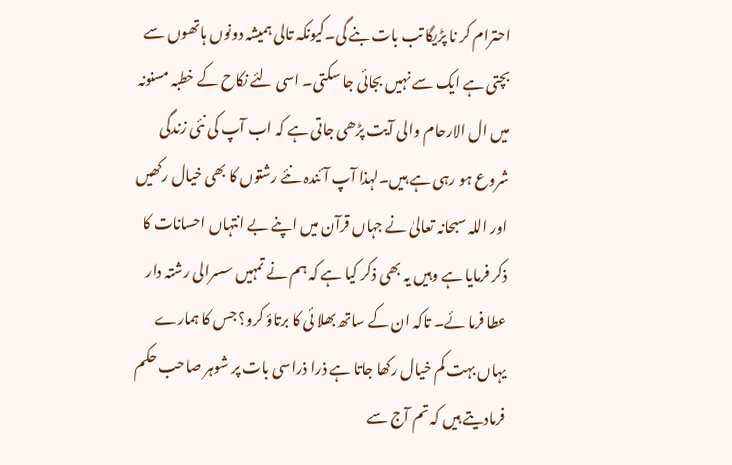احترام کر نا پڑیگا تب بات بنے گی۔کیونکہ تالی ہمیشہ دونوں ہاتھوں سے بچتی ہے ایک سے نہیں بجائی جا سکتی۔ اسی لئے نکاح کے خطبہ مسنونہ میں ال الارحام والی آیت پڑھی جاتی ہے کہ اب آپ کی نئی زندگی شروع ہو رہی ہے ہیں۔لہذا آپ آئندہ نئے رشتوں کا بھی خیال رکھیں اور اللہ سبحانہ تعالیٰ نے جہاں قرآن میں اپنے بے انتہاں احسانات کا ذکر فرمایا ہے وہیں یہ بھی ذکر کیا ہے کہ ہم نے تمہیں سسرالی رشتہ دار عطا فرما ئے۔ تاکہ ان کے ساتھ بھلا ئی کا برتاؤ کرو؟ جس کا ہمارے یہاں بہت کم خیال رکھا جاتا ہے ذرا ذراسی بات پر شوہر صاحب حکم فرمادیتے ہیں کہ تم آج سے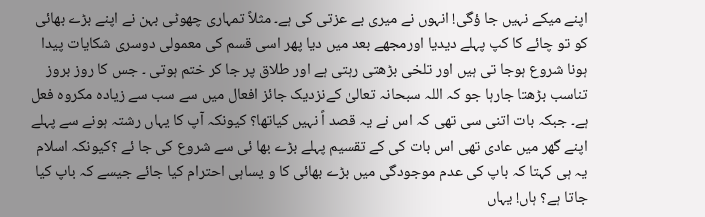اپنے میکے نہیں جا ؤگی! انہوں نے میری بے عزتی کی ہے۔ مثلاً تمہاری چھوٹی بہن نے اپنے بڑے بھائی کو تو چائے کا کپ پہلے دیدیا اورمجھے بعد میں دیا پھر اسی قسم کی معمولی دوسری شکایات پیدا ہونا شروع ہوجا تی ہیں اور تلخی بڑھتی رہتی ہے اور طلاق پر جا کر ختم ہوتی ۔ جس کا روز بروز تناسب بڑھتا جارہا جو کہ اللہ سبحانہ تعالیٰ کےنزدیک جائز افعال میں سے سب سے زیادہ مکروہ فعل ہے۔ جبکہ بات اتنی سی تھی کہ اس نے یہ قصد اً نہیں کیاتھا؟ کیونکہ آپ کا یہاں رشتہ ہونے سے پہلے اپنے گھر میں عادی تھی اس بات کی کے تقسیم پہلے بڑے بھا ئی سے شروع کی جا ئے ؟کیونکہ اسلام یہ ہی کہتا کہ باپ کی عدم موجودگی میں بڑے بھائی کا و یساہی احترام کیا جائے جیسے کہ باپ کیا جاتا ہے؟ ہاں! یہاں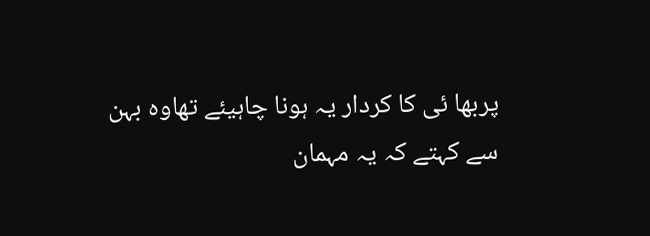پربھا ئی کا کردار یہ ہونا چاہیئے تھاوہ بہن سے کہتے کہ یہ مہمان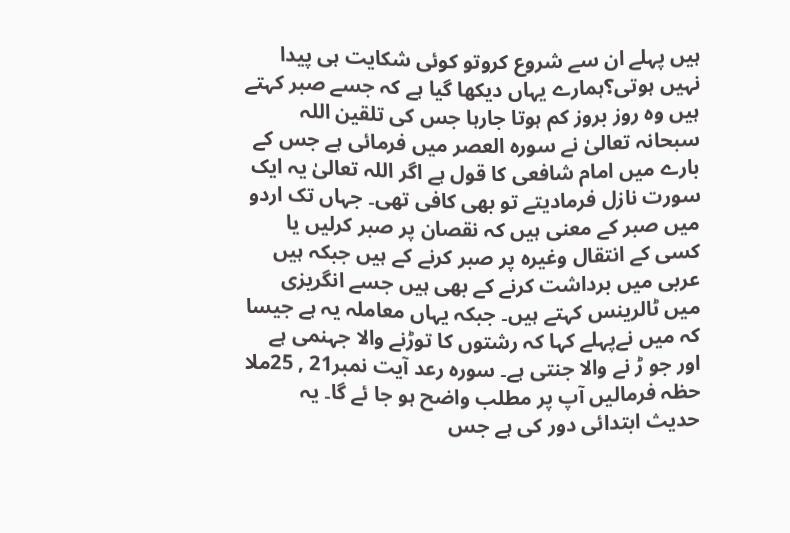ہیں پہلے ان سے شروع کروتو کوئی شکایت ہی پیدا نہیں ہوتی؟ہمارے یہاں دیکھا گیا ہے کہ جسے صبر کہتے ہیں وہ روز بروز کم ہوتا جارہا جس کی تلقین اللہ سبحانہ تعالیٰ نے سورہ العصر میں فرمائی ہے جس کے بارے میں امام شافعی کا قول ہے اگر اللہ تعالیٰ یہ ایک سورت نازل فرمادیتے تو بھی کافی تھی۔ جہاں تک اردو میں صبر کے معنی ہیں کہ نقصان پر صبر کرلیں یا کسی کے انتقال وغیرہ پر صبر کرنے کے ہیں جبکہ ہیں عربی میں برداشت کرنے کے بھی ہیں جسے انگریزی میں ٹالرینس کہتے ہیں۔ جبکہ یہاں معاملہ یہ ہے جیسا کہ میں نےپہلے کہا کہ رشتوں کا توڑنے والا جہنمی ہے اور جو ڑ نے والا جنتی ہے۔ سورہ رعد آیت نمبر21 , 25ملا حظہ فرمالیں آپ پر مطلب واضح ہو جا ئے گا۔ یہ حدیث ابتدائی دور کی ہے جس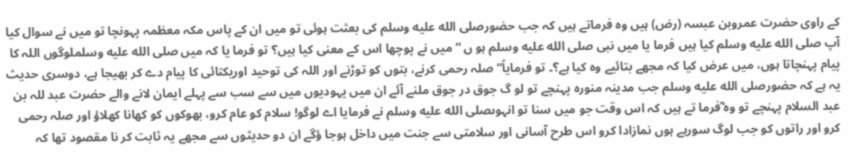کے راوی حضرت عمروبن عبسہ (رض) ہیں وہ فرماتے ہیں کہ جب حضورصلى الله عليه وسلم کی بعثت ہوئی تو میں ان کے پاس مکہ معظمہ پہونچا تو میں نے سوال کیا آپ صلى الله عليه وسلم کیا ہیں فرما یا میں نبی صلى الله عليه وسلم ہو ں “ میں نے پوچھا اس کے معنی کیا ہیں؟ تو فرما یا کہ میں صلى الله عليه وسلملوگوں اللہ کا پیام پہنچاتا ہوں، میں عرض کیا کہ مجھے بتائیے وہ کیا ہے؟۔ تو فرمایاً“ صلہ رحمی کرنے، بتوں کو توڑنے اور اللہ کی توحید اوریکتائی کا پیام دے کر بھیجا ہے، دوسری حدیث یہ ہے کہ حضورصلى الله عليه وسلم جب مدینہ منورہ پہنچے تو لو گ جوق در جوق ملنے آئے ان میں یہودیوں میں سے سب سے پہلے ایمان لانے والے حضرت عبد للہ بن عبد السلام پہنچے تو وہ ؓفرما تے ہیں کہ اس وقت جو میں سنا تو انہوںصلى الله عليه وسلم نے فرمایا اے لوگو! سلام کو عام کرو، بھوکوں کو کھانا کھلاؤ اور صلہ رحمی کرو اور راتوں کو جب لوگ سورہے ہوں نمازادا کرو اس طرح آسانی اور سلامتی سے جنت میں داخل ہوجا ؤگے ان دو حدیثوں سے مجھے یہ ثابت کر نا مقصود تھا کہ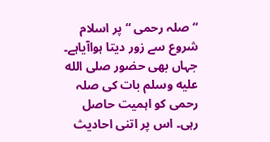“صلہ رحمی “پر اسلام شروع سے زور دیتا ہواآیاہے۔ جہاں بھی حضور صلى الله عليه وسلم بات کی صلہ رحمی کو اہمیت حاصل رہی۔ اس پر اتنی احادیث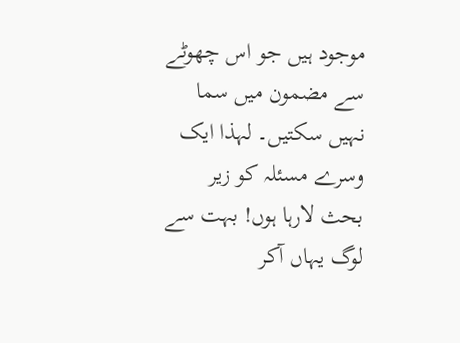موجود ہیں جو اس چھوٹے سے مضمون میں سما نہیں سکتیں۔ لہذا ایک وسرے مسئلہ کو زیر بحث لارہا ہوں! بہت سے لوگ یہاں آکر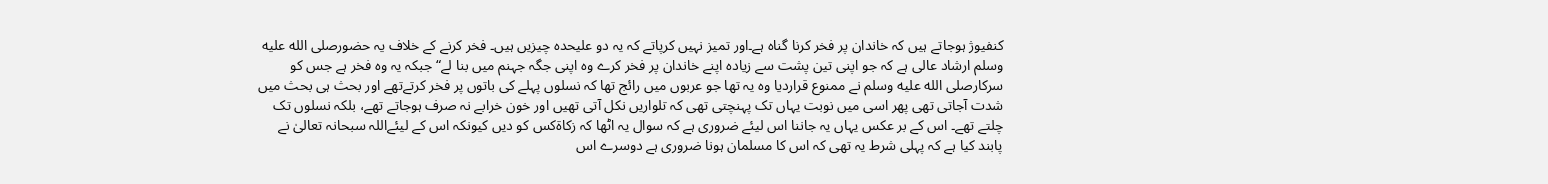کنفیوژ ہوجاتے ہیں کہ خاندان پر فخر کرنا گناہ ہے۔اور تمیز نہیں کرپاتے کہ یہ دو علیحدہ چیزیں ہیں۔ فخر کرنے کے خلاف یہ حضورصلى الله عليه وسلم ارشاد عالی ہے کہ جو اپنی تین پشت سے زیادہ اپنے خاندان پر فخر کرے وہ اپنی جگہ جہنم میں بنا لے“ جبکہ یہ وہ فخر ہے جس کو سرکارصلى الله عليه وسلم نے ممنوع قراردیا وہ یہ تھا جو عربوں میں رائج تھا کہ نسلوں پہلے کی باتوں پر فخر کرتےتھے اور بحث ہی بحث میں شدت آجاتی تھی پھر اسی میں نوبت یہاں تک پہنچتی تھی کہ تلواریں نکل آتی تھیں اور خون خرابے نہ صرف ہوجاتے تھے، بلکہ نسلوں تک چلتے تھے۔ اس کے بر عکس یہاں یہ جاننا اس لیئے ضروری ہے کہ سوال یہ اٹھا کہ زکاۃکس کو دیں کیونکہ اس کے لیئےاللہ سبحانہ تعالیٰ نے پابند کیا ہے کہ پہلی شرط یہ تھی کہ اس کا مسلمان ہونا ضروری ہے دوسرے اس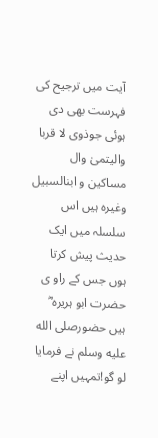آیت میں ترجیح کی فہرست بھی دی ہوئی جوذوی لا قربا والیتمیٰ وال مساکین و ابنالسبیل وغیرہ ہیں اس سلسلہ میں ایک حدیث پیش کرتا ہوں جس کے راو ی حضرت ابو ہریرہ ؓ ہیں حضورصلى الله عليه وسلم نے فرمایا لو گو!تمہیں اپنے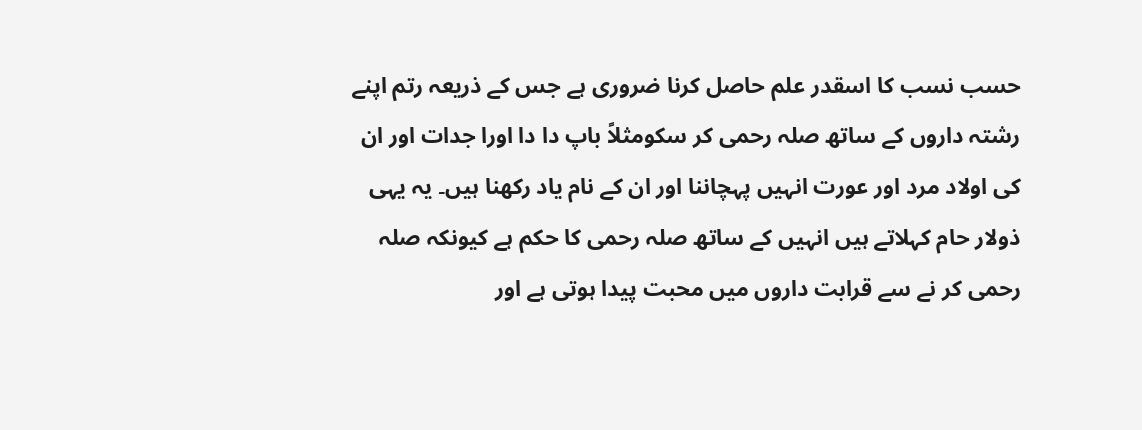حسب نسب کا اسقدر علم حاصل کرنا ضروری ہے جس کے ذریعہ رتم اپنے رشتہ داروں کے ساتھ صلہ رحمی کر سکومثلاً باپ دا دا اورا جدات اور ان کی اولاد مرد اور عورت انہیں پہچاننا اور ان کے نام یاد رکھنا ہیں۔ یہ یہی ذولار حام کہلاتے ہیں انہیں کے ساتھ صلہ رحمی کا حکم ہے کیونکہ صلہ رحمی کر نے سے قرابت داروں میں محبت پیدا ہوتی ہے اور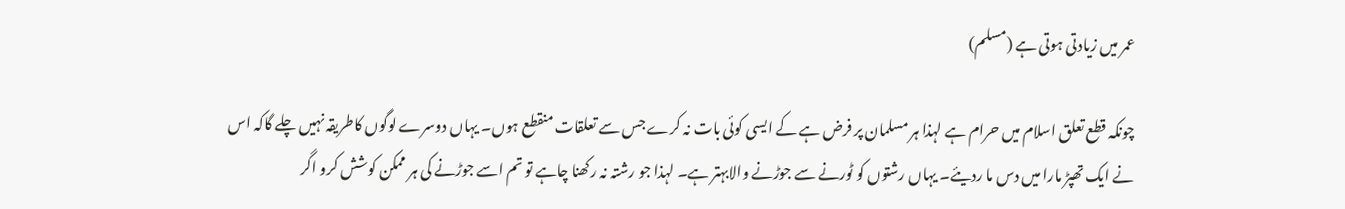عمر میں زیادتی ہوتی ہے (مسلم)

چونکہ قطع تعلق اسلام میں حرام ہے لہذا ہر مسلمان پر فرض ہے کے ایسی کوئی بات نہ کرے جس سے تعلقات منقطع ہوں۔ یہاں دوسرے لوگوں کاطریقہ نہیں چلے گاکہ اس نے ایک تھپڑ مارا میں دس ما ردیئے۔ یہاں رشتوں کو ٹورنے سے جوڑنے والابہتر ہے۔ لہذا جو رشتہ نہ رکھنا چاہے تو تم اسے جوڑنے کی ہر ممکن کوشش کرو اگر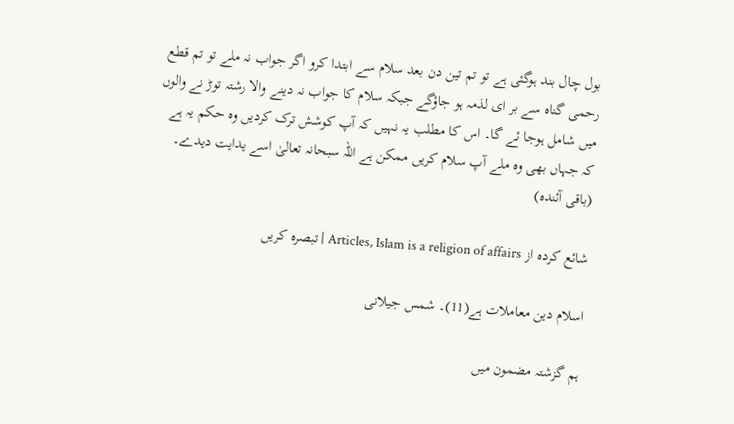بول چال بند ہوگئی ہے تو تم تین دن بعد سلام سے ابتدا کرو اگر جواب نہ ملے تو تم قطع رحمی گناہ سے بر ای لذمہ ہو جاؤگے جبکہ سلام کا جواب نہ دینے والا رشتہ توڑ نے والوں میں شامل ہوجا ئے گا۔ اس کا مطلب یہ نہیں کہ آپ کوشش ترک کردیں وہ حکم یہ ہے کہ جہاں بھی وہ ملے آپ سلام کریں ممکن ہے اللہ سبحانہ تعالیٰ اسے یدایت دیدے۔ (باقی آئندہ)

شائع کردہ از Articles, Islam is a religion of affairs | تبصرہ کریں

اسلام دین معاملات ہے(11)۔ شمس جیلانی

ہم گزشتہ مضمون میں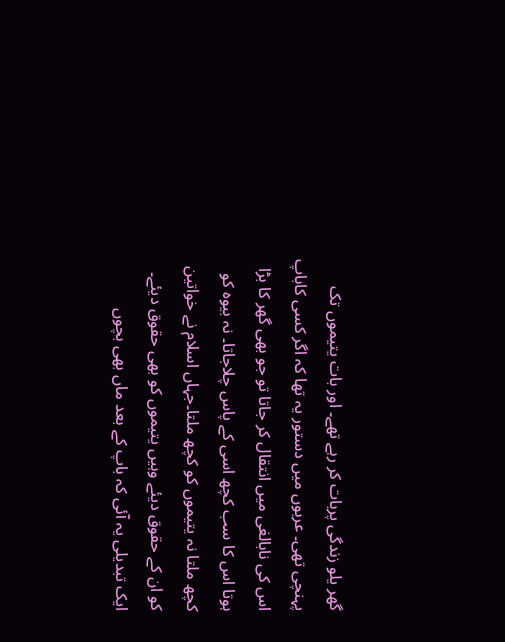گھر یلو زندگی پربات کر رہے تھے۔ اور بات یتیموں تک پہنچی تھی۔ عربوں میں دستور یہ تھا کہ اگر کسی کاباپ اس کی نابالغی میں انتقال کر جاتا تو جو بھی گھر کا بڑا ہوتا اس کا سب کچھ اسی کے پاس چلاجاتا۔ نہ بیوہ کو کچھ ملتا نہ یتیموں کو کچھ ملتا۔جہاں اسلام نے خواتین کو ان کے حقوق دیئے وہیں یتیموں کو بھی حقوق دیئے۔ ایک تبدیلی یہ آئی کہ باپ کے بعد ماں بھی بچوں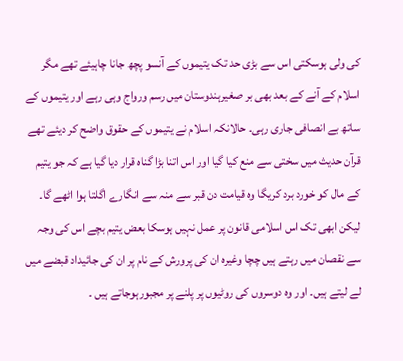کی ولی ہوسکتی اس سے بڑی حد تک یتیموں کے آنسو پچھ جانا چاہیئے تھے مگر اسلام کے آنے کے بعد بھی بر صغیرہندوستان میں رسم ورواج وہی رہے اور یتیموں کے ساتھ بے انصافی جاری رہی۔ حالانکہ اسلام نے یتیموں کے حقوق واضح کر دیئے تھے قرآن حدیث میں سختی سے منع کیا گیا اور اس اتنا بڑا گناہ قرار دیا گیا ہے کہ جو یتیم کے مال کو خورد برد کریگا وہ قیامت دن قبر سے منہ سے انگارے اگلتا ہوا اٹھے گا۔ لیکن ابھی تک اس اسلامی قانون پر عمل نہیں ہوسکا بعض یتیم بچے اس کی وجہ سے نقصان میں رہتے ہیں چچا وغیرہ ان کی پرورش کے نام پر ان کی جائیداد قبضے میں لے لیتے ہیں۔ اور وہ دوسروں کی روٹیوں پر پلنے پر مجبورہوجاتے ہیں ۔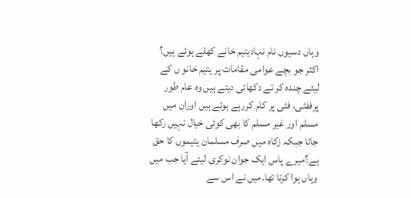وہاں دسیوں نام نہادیتیم خانے کھلے ہوئے ہیں؟ اکثر جو بچے عوامی مقامات پر یتیم خانو ں کے لیئے چندہ کر تے دکھائی دیتے ہیں وہ عام طور پرففٹی، فٹی پر کام کررہے ہوتے ہیں اوران میں مسلم اور غیر مسلم کا بھی کوئی خیال نہیں رکھا جاتا جبکہ زکاہ میں صرف مسلمان یتیموں کا حق ہے؟میرے پاس ایک جوان نوکری لیئے آیا جب میں وہاں ہوا کرتا تھا۔میں نے اس سے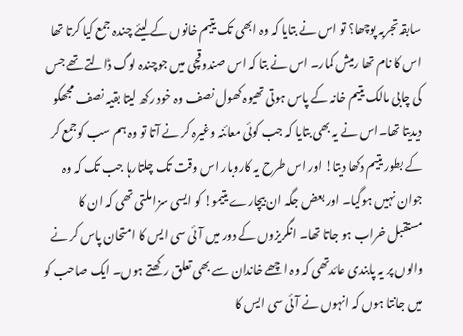سابقہ تجربہ پوچھا؟ تو اس نے بتایا کہ وہ ابھی تک یتیم خانوں کے لیئے چندہ جمع کیا کرتا تھا اس کا نام تھا رمیش کمار۔ اس نے بتا کہ اس صندوقچی میں جوچندہ لوگ ڈالتے تھے جس کی چابی مالک یتیم خانہ کے پاس ہوتی تھیوہ کھول نصف وہ خود رکھ لیتا بقیہ نصف مجھکو دیدیتا تھا۔اس نے یہ بھی بتایا کہ جب کوئی معائنہ وغیرہ کر نے آتا تو وہ ہم سب کوجمع کر کے بطور یتیم دکھا دیتا! اور اس طرح یہ کاروبار اس وقت تک چلتارہا جب تک کہ وہ جوان نہیں ہوگیا۔ اور بعض جگہ ان بیچارے یتیمو! کو ایسی سزا ملتی تھی کہ ان کا مستقبل خراب ہو جاتا تھا۔ انگریزوں کے دور میں آئی سی ایس کا امتحان پاس کر نے والوں پر یہ پابندی عائدتھی کہ وہ اچھے خاندان سے بھی تعلق رکھتے ہوں۔ ایک صاحب کو میں جانتا ہوں کہ انہوں نے آئی سی ایس کا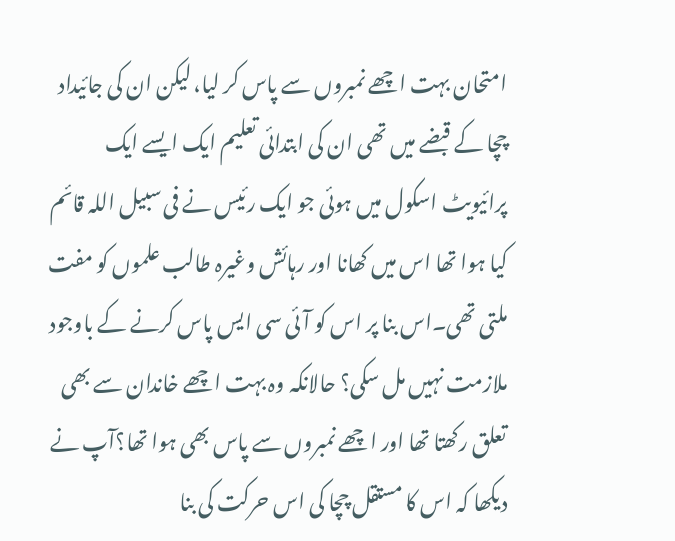امتحان بہت اچھے نمبروں سے پاس کر لیا، لیکن ان کی جائیداد چچا کے قبضے میں تھی ان کی ابتدائی تعلیم ایک ایسے ایک پرائیویٹ اسکول میں ہوئی جو ایک رئیس نے فی سبیل اللہ قائم کیا ہوا تھا اس میں کھانا اور رہائش وغیرہ طالب علموں کو مفت ملتی تھی۔اس بنا پر اس کو آئی سی ایس پاس کرنے کے باوجود ملازمت نہیں مل سکی؟ حالانکہ وہ بہت اچھے خاندان سے بھی تعلق رکھتا تھا اور اچھے نمبروں سے پاس بھی ہوا تھا؟آپ نے دیکھا کہ اس کا مستقل چچا کی اس حرکت کی بنا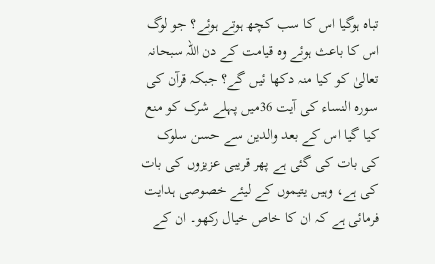تباہ ہوگیا اس کا سب کچھ ہوتے ہوئے؟ جو لوگ اس کا باعث ہوئے وہ قیامت کے دن اللہ سبحانہ تعالیٰ کو کیا منہ دکھا ئیں گے؟ جبکہ قرآن کی سورہ النساء کی آیت 36میں پہلے شرک کو منع کیا گیا اس کے بعد والدین سے حسن سلوک کی بات کی گئی ہے پھر قریبی عزیزوں کی بات کی ہے، وہیں یتیموں کے لیئے خصوصی ہدایت فرمائی ہے کہ ان کا خاص خیال رکھو۔ ان کے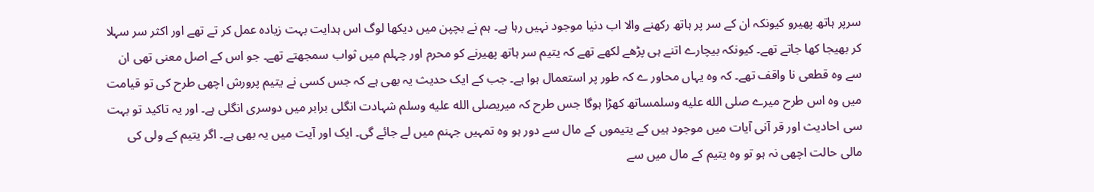سرپر ہاتھ پھیرو کیونکہ ان کے سر پر ہاتھ رکھنے والا اب دنیا موجود نہیں رہا ہے۔ ہم نے بچپن میں دیکھا لوگ اس ہدایت بہت زیادہ عمل کر تے تھے اور اکثر سر سہلا کر بھیجا کھا جاتے تھے۔ کیونکہ بیچارے اتنے ہی پڑھے لکھے تھے کہ یتیم سر ہاتھ پھیرنے کو محرم اور چہلم میں ثواب سمجھتے تھے۔ جو اس کے اصل معنی تھی ان سے وہ قطعی نا واقف تھے۔ کہ وہ یہاں محاور ے کہ طور پر استعمال ہوا ہے۔ جب کے ایک حدیث یہ بھی ہے کہ جس کسی نے یتیم پرورش اچھی طرح کی تو قیامت میں وہ اس طرح میرے صلى الله عليه وسلمساتھ کھڑا ہوگا جس طرح کہ میریصلى الله عليه وسلم شہادت انگلی برابر میں دوسری انگلی ہے۔ اور یہ تاکید تو بہت سی احادیث اور قر آنی آیات میں موجود ہیں کے یتیموں کے مال سے دور ہو وہ تمہیں جہنم میں لے جائے گی۔ ایک اور آیت میں یہ بھی ہے۔ اگر یتیم کے ولی کی مالی حالت اچھی نہ ہو تو وہ یتیم کے مال میں سے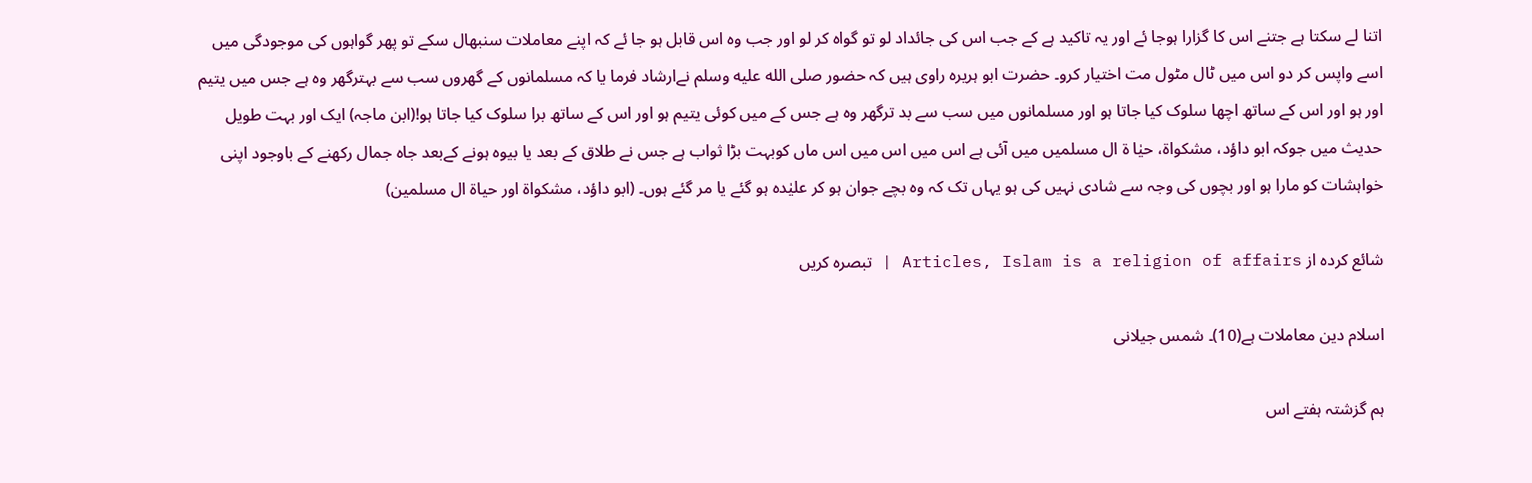اتنا لے سکتا ہے جتنے اس کا گزارا ہوجا ئے اور یہ تاکید ہے کے جب اس کی جائداد لو تو گواہ کر لو اور جب وہ اس قابل ہو جا ئے کہ اپنے معاملات سنبھال سکے تو پھر گواہوں کی موجودگی میں اسے واپس کر دو اس میں ٹال مٹول مت اختیار کرو۔ حضرت ابو ہریرہ راوی ہیں کہ حضور صلى الله عليه وسلم نےارشاد فرما یا کہ مسلمانوں کے گھروں سب سے بہترگھر وہ ہے جس میں یتیم اور ہو اور اس کے ساتھ اچھا سلوک کیا جاتا ہو اور مسلمانوں میں سب سے بد ترگھر وہ ہے جس کے میں کوئی یتیم ہو اور اس کے ساتھ برا سلوک کیا جاتا ہو!(ابن ماجہ) ایک اور بہت طویل حدیث میں جوکہ ابو داؤد، مشکواۃ، حیٰا ۃ ال مسلمیں میں آئی ہے اس میں اس میں اس ماں کوبہت بڑا ثواب ہے جس نے طلاق کے بعد یا بیوہ ہونے کےبعد جاہ جمال رکھنے کے باوجود اپنی خواہشات کو مارا ہو اور بچوں کی وجہ سے شادی نہیں کی ہو یہاں تک کہ وہ بچے جوان ہو کر علیٰدہ ہو گئے یا مر گئے ہوں۔ (ابو داؤد، مشکواۃ اور حیاۃ ال مسلمین)

شائع کردہ از Articles, Islam is a religion of affairs | تبصرہ کریں

اسلام دین معاملات ہے(10)۔ شمس جیلانی

ہم گزشتہ ہفتے اس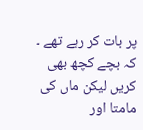پر بات کر رہے تھے ۔ کہ بچے کچھ بھی کریں لیکن ماں کی مامتا اور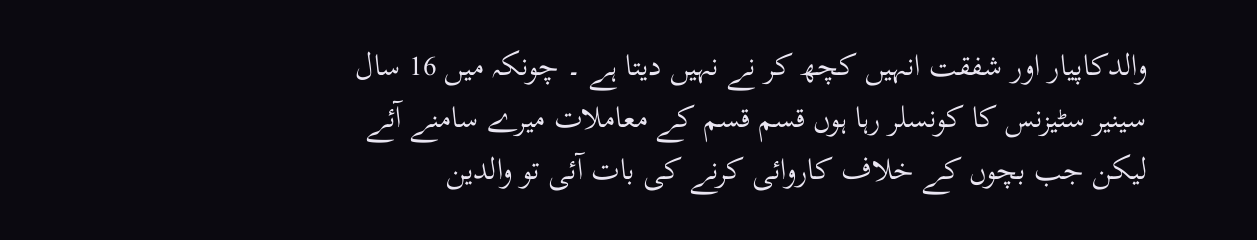والدکاپیار اور شفقت انہیں کچھ کر نے نہیں دیتا ہے ۔ چونکہ میں 16 سال سینیر سٹیزنس کا کونسلر رہا ہوں قسم قسم کے معاملات میرے سامنے آئے لیکن جب بچوں کے خلاف کاروائی کرنے کی بات آئی تو والدین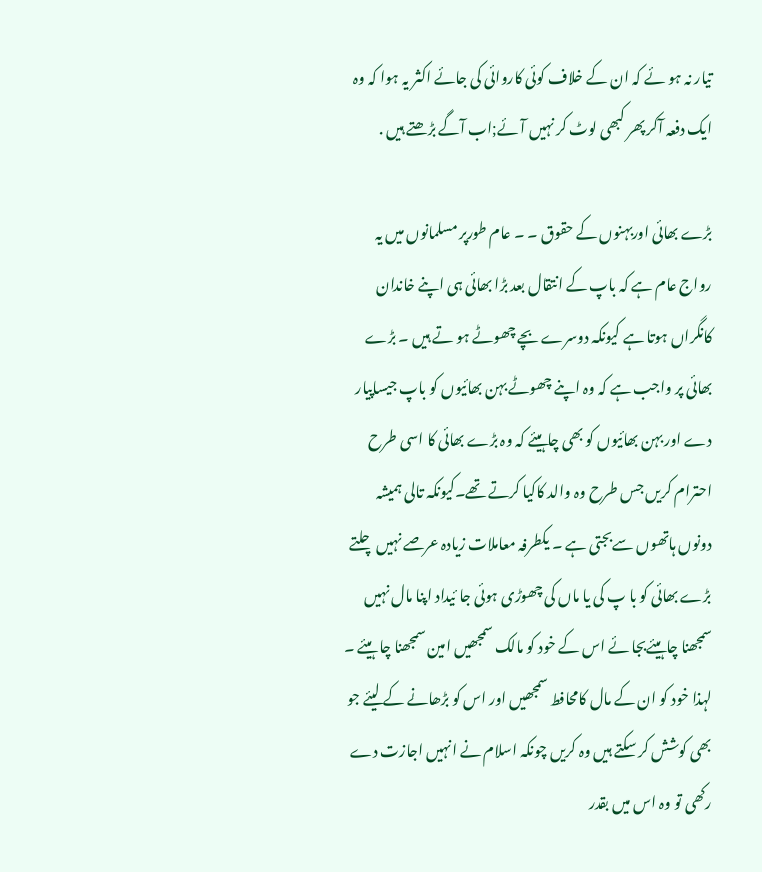تیار نہ ہو ئے کہ ان کے خلاف کوئی کاروائی کی جائے اکثر یہ ہوا کہ وہ ایک دفعہ آکر پھر کبھی لوٹ کر نہیں آئے;اب آگے بڑھتے ہیں .

بڑے بھائی اوربہنوں کے حقوق ۔ ۔ عام طورپر مسلمانوں میں یہ رواج عام ہے کہ باپ کے انتقال بعد بڑا بھائی ہی اپنے خاندان کانگراں ہوتا ہے کیونکہ دوسرے بچے چھوٹے ہو تے ہیں ۔ بڑے بھائی پر واجب ہے کہ وہ اپنے چھوٹے بہن بھائیوں کو باپ جیساپیار دے اور بہن بھائیوں کو بھی چاہیئے کہ وہ بڑے بھائی کا اسی طرح احترام کریں جس طرح وہ والد کاکیا کرتے تھے۔کیونکہ تالی ہمیشہ دونوں ہاتھوں سےبجتی ہے ۔ یکطرفہ معاملات زیادہ عرصے نہیں چلتے بڑے بھائی کو با پ کی یا ماں کی چھوڑی ہوئی جا ئیداد اپنا مال نہیں سمجھنا چاہیئےبجا ئے اس کے خود کو مالک سمجھیں امین سمجھنا چا ہیئے ۔ لہذا خود کو ان کے مال کامحافط سمجھیں اور اس کو بڑھانے کے لیئے جو بھی کوشش کر سکتے ہیں وہ کریں چونکہ اسلام نے انہیں اجازت دے رکھی تو وہ اس میں بقدر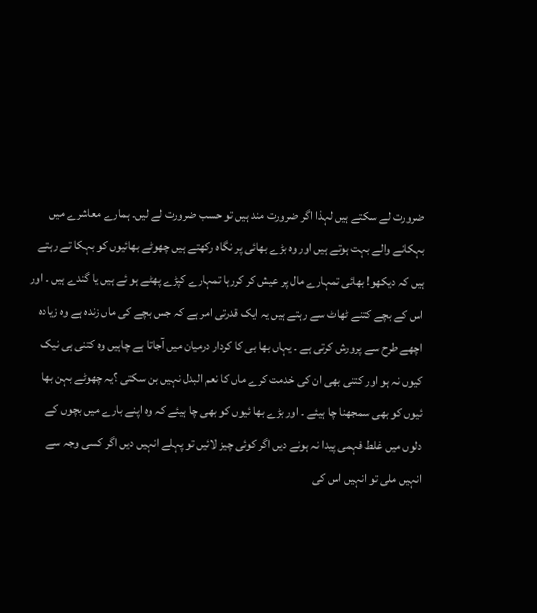ضرورت لے سکتے ہیں لہذا اگر ضرورت مند ہیں تو حسب ضرورت لے لیں۔ ہمارے معاشرے میں بہکانے والے بہت ہوتے ہیں اور وہ بڑے بھائی پر نگاہ رکھتے ہیں چھوٹے بھائیوں کو بہکا تے رہتے ہیں کہ دیکھو! بھائی تمہارے مال پر عیش کر کررہا تمہارے کپڑے پھٹے ہو ئے ہیں یا گندے ہیں ۔ اور اس کے بچے کتنے ٹھاٹ سے رہتے ہیں یہ ایک قدرتی امر ہے کہ جس بچے کی ماں زندہ ہے وہ زیادہ اچھے طرح سے پرورش کرتی ہے ۔ یہاں بھا بی کا کردار درمیان میں آجاتا ہے چاہیں وہ کتنی ہی نیک کیوں نہ ہو اور کتنی بھی ان کی خدمت کرے ماں کا نعم البدل نہیں بن سکتی ؟یہ چھوٹے بہن بھا ئیوں کو بھی سمجھنا چا ہیئے ۔ اور بڑے بھا ئیوں کو بھی چا ہیئے کہ وہ اپنے بارے میں بچوں کے دلوں میں غلط فہمی پیدا نہ ہونے دیں اگر کوئی چیز لائیں تو پہلے انہیں دیں اگر کسی وجہ سے انہیں ملی تو انہیں اس کی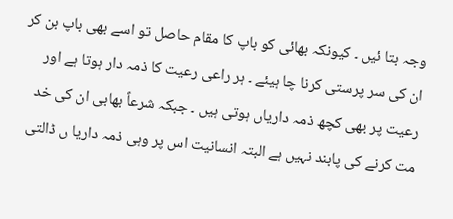وجہ بتا ئیں ۔ کیونکہ بھائی کو باپ کا مقام حاصل تو اسے بھی باپ بن کر ان کی سر پرستی کرنا چا ہیئے ۔ ہر راعی رعیت کا ذمہ دار ہوتا ہے اور رعیت پر بھی کچھ ذمہ داریاں ہوتی ہیں ۔ جبکہ شرعاً بھابی ان کی خد مت کرنے کی پابند نہیں ہے البتہ انسانیت اس پر وہی ذمہ داریا ں ڈالتی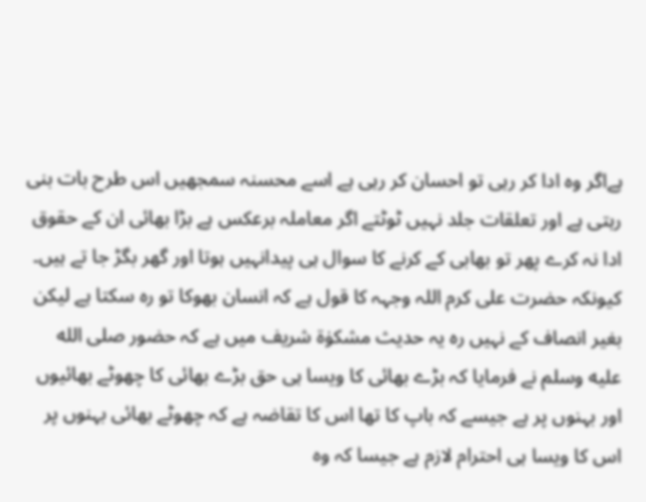ہےاگر وہ ادا کر رہی تو احسان کر رہی ہے اسے محسنہ سمجھیں اس طرح بات بنی رہتی ہے اور تعلقات جلد نہیں ٹوٹتے اگر معاملہ برعکس ہے بڑا بھائی ان کے حقوق ادا نہ کرے پھر تو بھابی کے کرنے کا سوال ہی پیدانہیں ہوتا اور گھر بگڑ جا تے ہیں۔ کیونکہ حضرت علی کرم اللہ وجہہ کا قول ہے کہ انسان بھوکا تو رہ سکتا ہے لیکن بغیر انصاف کے نہیں رہ یہ حدیث مشکوٰۃ شریف میں ہے کہ حضور صلى الله عليه وسلم نے فرمایا کہ بڑے بھائی کا ویسا ہی حق بڑے بھائی کا چھوٹے بھائیوں اور بہنوں پر ہے جیسے کہ باپ کا تھا اس کا تقاضہ ہے کہ چھوٹے بھائی بہنوں پر اس کا ویسا ہی احترام لازم ہے جیسا کہ وہ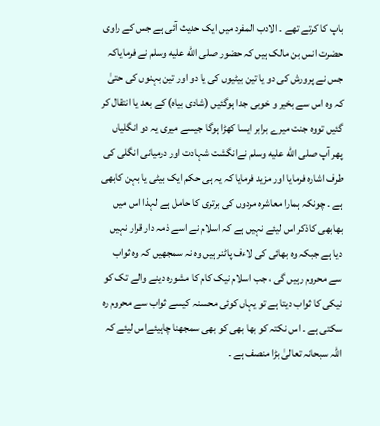باپ کا کرتے تھے ۔ الادب المفرد میں ایک حدیث آئی ہے جس کے راوی حضرت انس بن مالک ہیں کہ حضور صلى الله عليه وسلم نے فرمایاکہ جس نے پرورش کی دو یا تین بیٹیوں کی یا دو اور تین بہنوں کی حتیٰ کہ وہ اس سے بخیر و خوبی جدا ہوگئیں (شادی بیاہ) کے بعد یا انتقال کر گئیں تووہ جنت میرے برابر ایسا کھڑا ہوگا جیسے میری یہ دو انگلیاں پھر آپ صلى الله عليه وسلم نےانگشت شہادت اور درمیانی انگلی کی طرف اشارہ فرمایا اور مزید فرمایا کہ یہ ہی حکم ایک بیٹی یا بہن کابھی ہے ۔ چونکہ ہمارا معاشرہ مردوں کی برتری کا حامل ہے لہذا اس میں بھابھی کاذکر اس لیئے نہیں ہے کہ اسلام نے اسے ذمہ دار قرار نہیں دیا ہے جبکہ وہ بھائی کی لاءف پاٹنر ہیں وہ نہ سمجھیں کہ وہ ثواب سے محروم رہیں گی ، جب اسلام نیک کام کا مشورہ دینے والے تک کو نیکی کا ثواب دیتا ہے تو یہاں کوئی محسنہ کیسے ثواب سے محروم رہ سکتی ہے ۔ اس نکتہ کو بھا بھی کو بھی سمجھنا چاہیئےاس لیئے کہ اللہ سبحانہ تعالیٰ بڑا منصف ہے ۔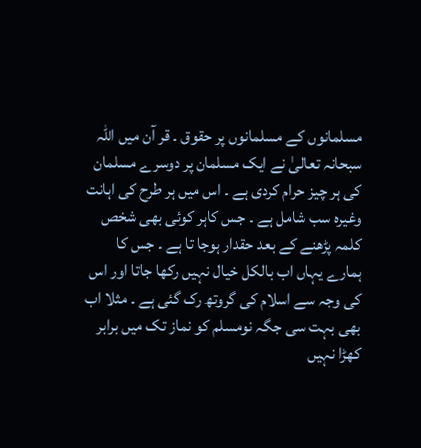مسلمانوں کے مسلمانوں پر حقوق ۔ قر آن میں اللہ سبحانہ تعالیٰ نے ایک مسلمان پر دوسرے مسلمان کی ہر چیز حرام کردی ہے ۔ اس میں ہر طرح کی اہانت وغیرہ سب شامل ہے ۔ جس کاہر کوئی بھی شخص کلمہ پڑھنے کے بعد حقدار ہوجا تا ہے ۔ جس کا ہمارے یہاں اب بالکل خیال نہیں رکھا جاتا اور اس کی وجہ سے اسلام کی گروتھ رک گئی ہے ۔ مثلا اب بھی بہت سی جگہ نومسلم کو نماز تک میں برابر کھڑا نہیں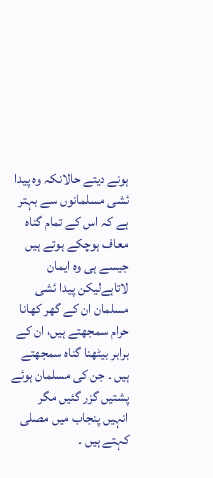ہونے دیتے حالانکہ وہ پیدا ئشی مسلمانوں سے بہتر ہے کہ اس کے تمام گناہ معاف ہوچکے ہوتے ہیں جیسے ہی وہ ایمان لاتاہےلیکن پیدا ئشی مسلمان ان کے گھر کھانا حرام سمجھتے ہیں، ان کے برابر بیٹھنا گناہ سمجھتے ہیں ۔ جن کی مسلمان ہوئے پشتیں گزر گئیں مگر انہیں پنجاب میں مصلی کہتے ہیں ۔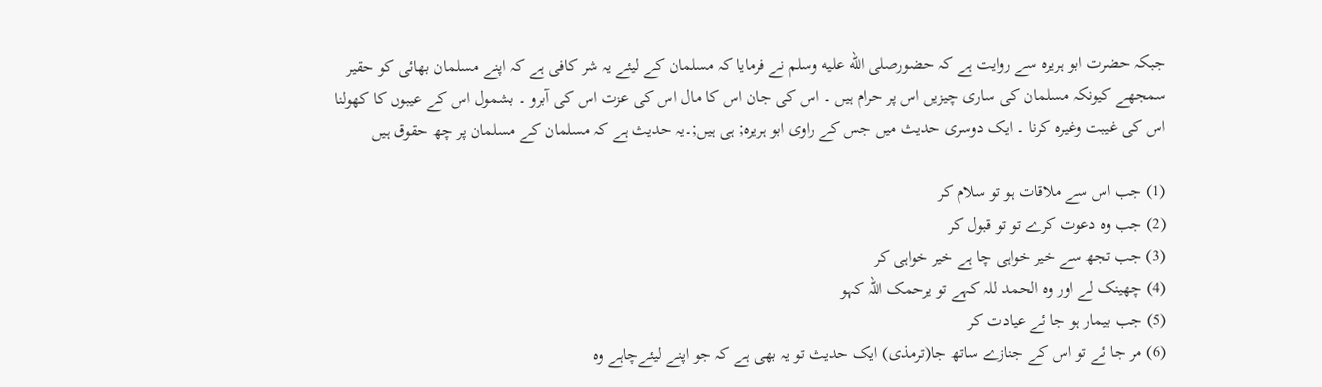جبکہ حضرت ابو ہریرہ سے روایت ہے کہ حضورصلى الله عليه وسلم نے فرمایا کہ مسلمان کے لیئے یہ شر کافی ہے کہ اپنے مسلمان بھائی کو حقیر سمجھے کیونکہ مسلمان کی ساری چیزیں اس پر حرام ہیں ۔ اس کی جان اس کا مال اس کی عزت اس کی آبرو ۔ بشمول اس کے عیبوں کا کھولنا اس کی غیبت وغیرہ کرنا ۔ ایک دوسری حدیث میں جس کے راوی ابو ہریرہ; ہی ہیں;۔یہ حدیث ہے کہ مسلمان کے مسلمان پر چھ حقوق ہیں

(1) جب اس سے ملاقات ہو تو سلام کر
(2) جب وہ دعوت کرے تو تو قبول کر
(3) جب تجھ سے خیر خواہی چا ہے خیر خواہی کر
(4) چھینک لے اور وہ الحمد للہ کہے تو یرحمک اللہ کہو
(5) جب بیمار ہو جا ئے عیادت کر
(6) مر جا ئے تو اس کے جنازے ساتھ جا(ترمذی) ایک حدیث تو یہ بھی ہے کہ جو اپنے لیئےچاہے وہ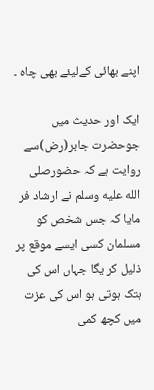اپنے بھائی کےلیئے بھی چاہ ۔

ایک اور حدیث میں جوحضرت جابر(رض)سے روایت ہے کہ حضورصلى الله عليه وسلم نے ارشاد فر مایا کہ جس شخص کو مسلمان کسی ایسے موقع پر ذلیل کر یگا جہاں اس کی ہتک ہوتی ہو اس کی عزت میں کچھ کمی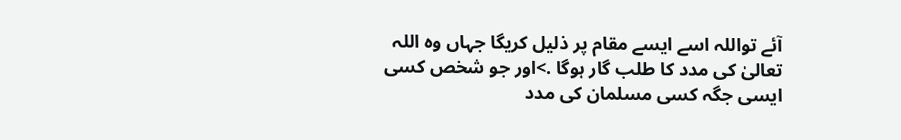آئے تواللہ اسے ایسے مقام پر ذلیل کریگا جہاں وہ اللہ تعالیٰ کی مدد کا طلب گار ہوگا .>اور جو شخص کسی ایسی جگہ کسی مسلمان کی مدد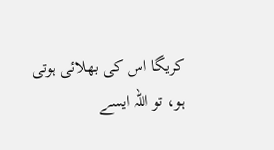کریگا اس کی بھلائی ہوتی ہو، تو اللہ ایسے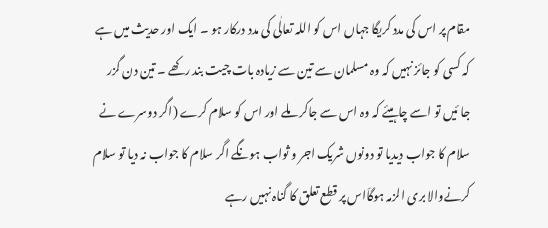مقام پر اس کی مدد کریگا جہاں اس کو اللہ تعالٰی کی مدد درکار ہو ۔ ایک اور حدیث میں ہے کہ کسی کو جائز نہیں کہ وہ مسلمان سے تین سے زیادہ بات چیت بند رکھے ۔ تین دن گزر جا ئیں تو اسے چاہیئے کہ وہ اس سے جاکر ملے اور اس کو سلام کرے (اگر دوسرے نے سلام کا جواب دیدیا تو دونوں شریک اجر و ثواب ہونگے اگر سلام کا جواب نہ دیا تو سلام کرنےوالا بری الزمہ ہوگاَاس پر قطع تعلق کا گناہ نہیں رہے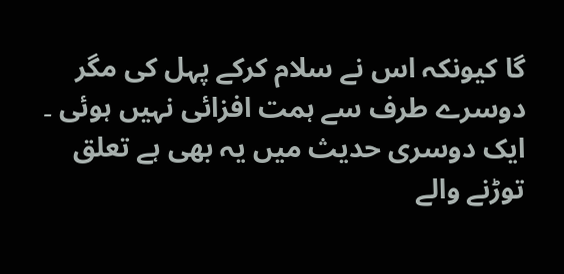گا کیونکہ اس نے سلام کرکے پہل کی مگر دوسرے طرف سے ہمت افزائی نہیں ہوئی ۔ ایک دوسری حدیث میں یہ بھی ہے تعلق توڑنے والے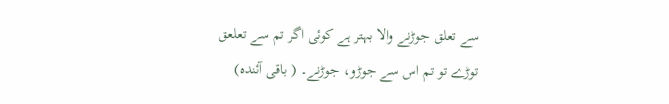سے تعلق جوڑنے والا بہتر ہے کوئی اگر تم سے تعلعق توڑے تو تم اس سے جوڑو، جوڑنے۔ ( باقی آئندہ)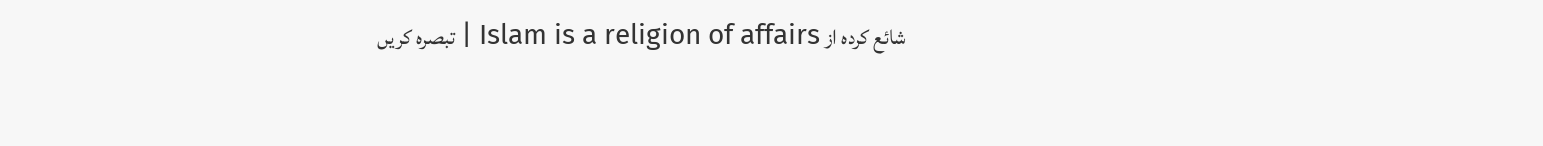شائع کردہ از Islam is a religion of affairs | تبصرہ کریں